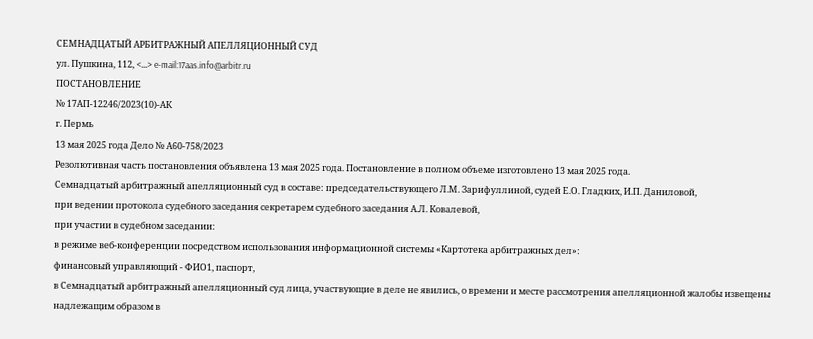СЕМНАДЦАТЫЙ АРБИТРАЖНЫЙ АПЕЛЛЯЦИОННЫЙ СУД
ул. Пушкина, 112, <...> e-mail:17aas.info@arbitr.ru
ПОСТАНОВЛЕНИЕ
№ 17АП-12246/2023(10)-АК
г. Пермь
13 мая 2025 года Дело № А60-758/2023
Резолютивная часть постановления объявлена 13 мая 2025 года. Постановление в полном объеме изготовлено 13 мая 2025 года.
Семнадцатый арбитражный апелляционный суд в составе: председательствующего Л.М. Зарифуллиной, судей Е.О. Гладких, И.П. Даниловой,
при ведении протокола судебного заседания секретарем судебного заседания А.Л. Ковалевой,
при участии в судебном заседании:
в режиме веб-конференции посредством использования информационной системы «Картотека арбитражных дел»:
финансовый управляющий - ФИО1, паспорт,
в Семнадцатый арбитражный апелляционный суд лица, участвующие в деле не явились, о времени и месте рассмотрения апелляционной жалобы извещены надлежащим образом в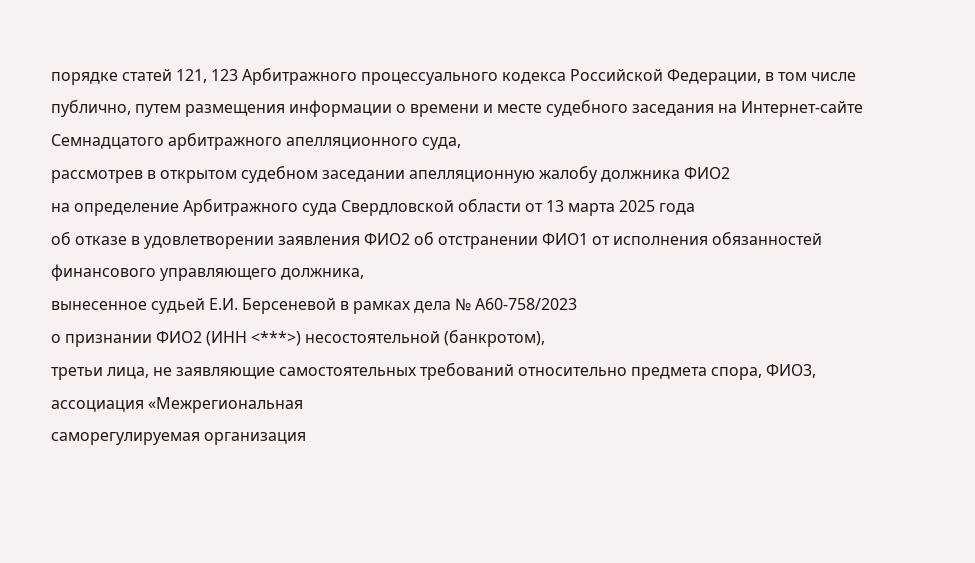порядке статей 121, 123 Арбитражного процессуального кодекса Российской Федерации, в том числе публично, путем размещения информации о времени и месте судебного заседания на Интернет-сайте Семнадцатого арбитражного апелляционного суда,
рассмотрев в открытом судебном заседании апелляционную жалобу должника ФИО2
на определение Арбитражного суда Свердловской области от 13 марта 2025 года
об отказе в удовлетворении заявления ФИО2 об отстранении ФИО1 от исполнения обязанностей финансового управляющего должника,
вынесенное судьей Е.И. Берсеневой в рамках дела № А60-758/2023
о признании ФИО2 (ИНН <***>) несостоятельной (банкротом),
третьи лица, не заявляющие самостоятельных требований относительно предмета спора, ФИО3, ассоциация «Межрегиональная
саморегулируемая организация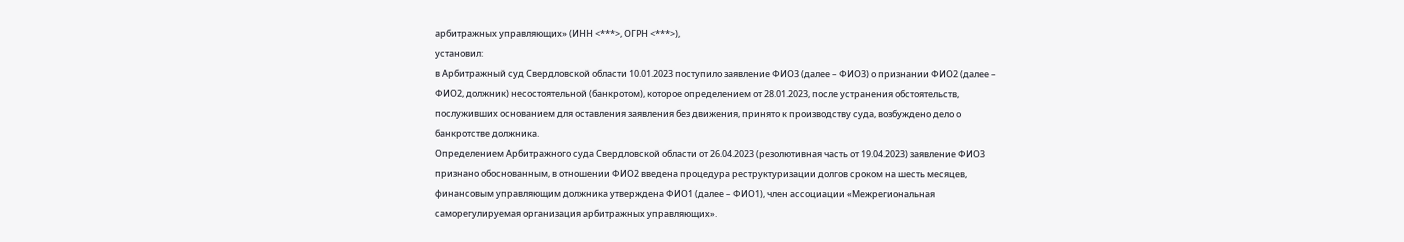арбитражных управляющих» (ИНН <***>, ОГРН <***>),
установил:
в Арбитражный суд Свердловской области 10.01.2023 поступило заявление ФИО3 (далее – ФИО3) о признании ФИО2 (далее – ФИО2, должник) несостоятельной (банкротом), которое определением от 28.01.2023, после устранения обстоятельств, послуживших основанием для оставления заявления без движения, принято к производству суда, возбуждено дело о банкротстве должника.
Определением Арбитражного суда Свердловской области от 26.04.2023 (резолютивная часть от 19.04.2023) заявление ФИО3 признано обоснованным, в отношении ФИО2 введена процедура реструктуризации долгов сроком на шесть месяцев, финансовым управляющим должника утверждена ФИО1 (далее – ФИО1), член ассоциации «Межрегиональная саморегулируемая организация арбитражных управляющих».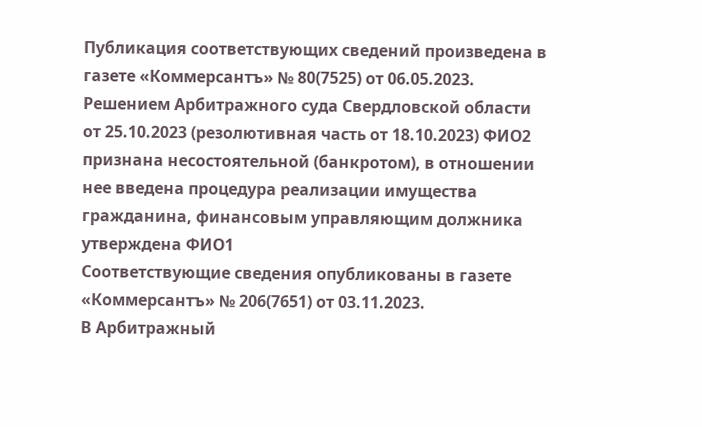Публикация соответствующих сведений произведена в газете «Коммерсантъ» № 80(7525) от 06.05.2023.
Решением Арбитражного суда Свердловской области от 25.10.2023 (резолютивная часть от 18.10.2023) ФИО2 признана несостоятельной (банкротом), в отношении нее введена процедура реализации имущества гражданина, финансовым управляющим должника утверждена ФИО1
Соответствующие сведения опубликованы в газете «Коммерсантъ» № 206(7651) от 03.11.2023.
В Арбитражный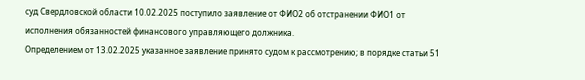суд Свердловской области 10.02.2025 поступило заявление от ФИО2 об отстранении ФИО1 от исполнения обязанностей финансового управляющего должника.
Определением от 13.02.2025 указанное заявление принято судом к рассмотрению; в порядке статьи 51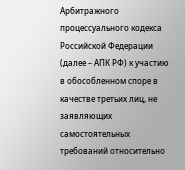Арбитражного процессуального кодекса Российской Федерации (далее – АПК РФ) к участию в обособленном споре в качестве третьих лиц, не заявляющих самостоятельных требований относительно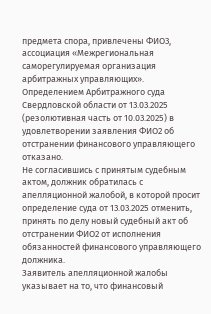предмета спора, привлечены ФИО3, ассоциация «Межрегиональная саморегулируемая организация арбитражных управляющих».
Определением Арбитражного суда Свердловской области от 13.03.2025 (резолютивная часть от 10.03.2025) в удовлетворении заявления ФИО2 об отстранении финансового управляющего отказано.
Не согласившись с принятым судебным актом, должник обратилась с апелляционной жалобой, в которой просит определение суда от 13.03.2025 отменить, принять по делу новый судебный акт об отстранении ФИО2 от исполнения обязанностей финансового управляющего должника.
Заявитель апелляционной жалобы указывает на то, что финансовый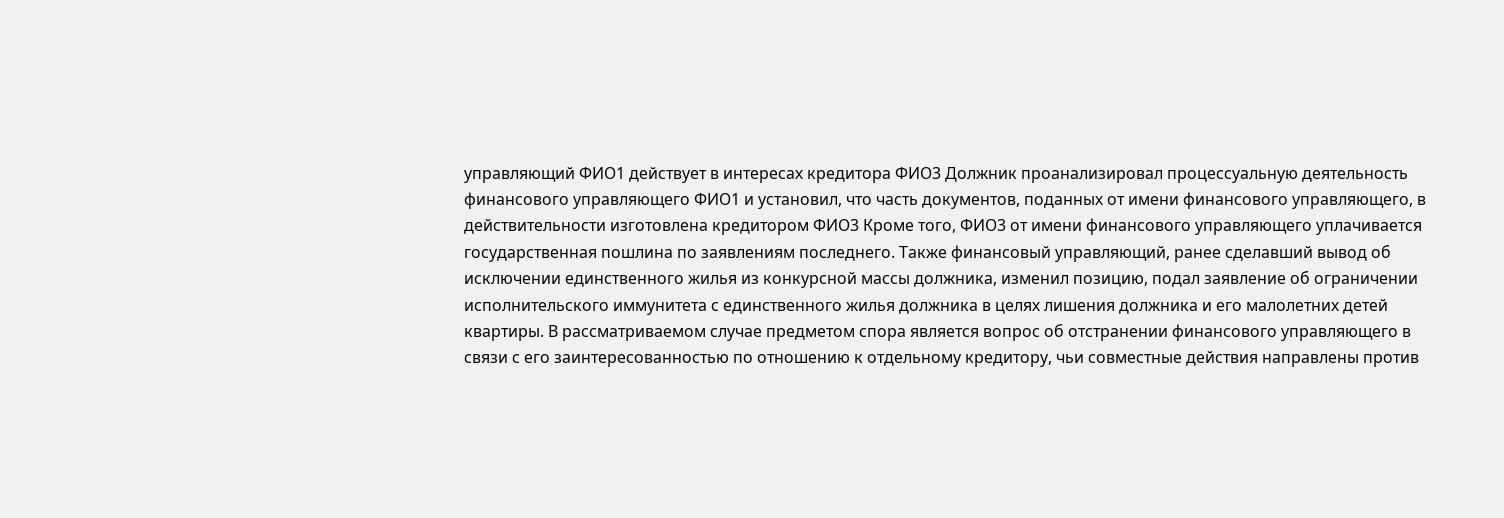управляющий ФИО1 действует в интересах кредитора ФИО3 Должник проанализировал процессуальную деятельность финансового управляющего ФИО1 и установил, что часть документов, поданных от имени финансового управляющего, в действительности изготовлена кредитором ФИО3 Кроме того, ФИО3 от имени финансового управляющего уплачивается государственная пошлина по заявлениям последнего. Также финансовый управляющий, ранее сделавший вывод об исключении единственного жилья из конкурсной массы должника, изменил позицию, подал заявление об ограничении исполнительского иммунитета с единственного жилья должника в целях лишения должника и его малолетних детей квартиры. В рассматриваемом случае предметом спора является вопрос об отстранении финансового управляющего в связи с его заинтересованностью по отношению к отдельному кредитору, чьи совместные действия направлены против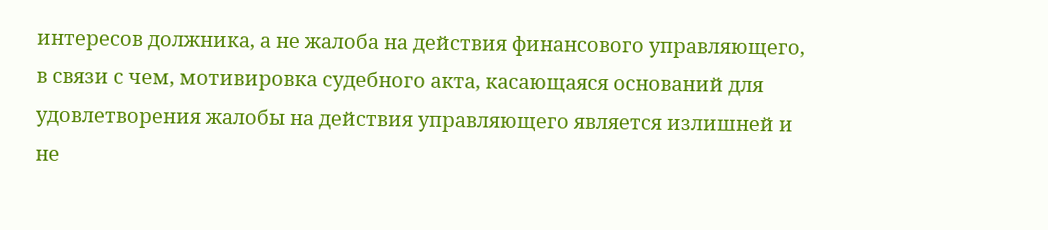интересов должника, а не жалоба на действия финансового управляющего, в связи с чем, мотивировка судебного акта, касающаяся оснований для удовлетворения жалобы на действия управляющего является излишней и не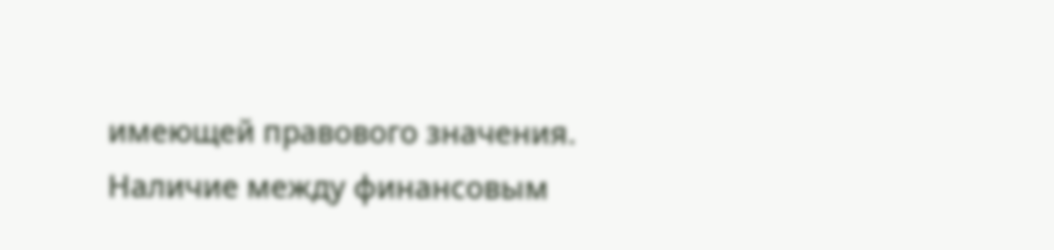имеющей правового значения. Наличие между финансовым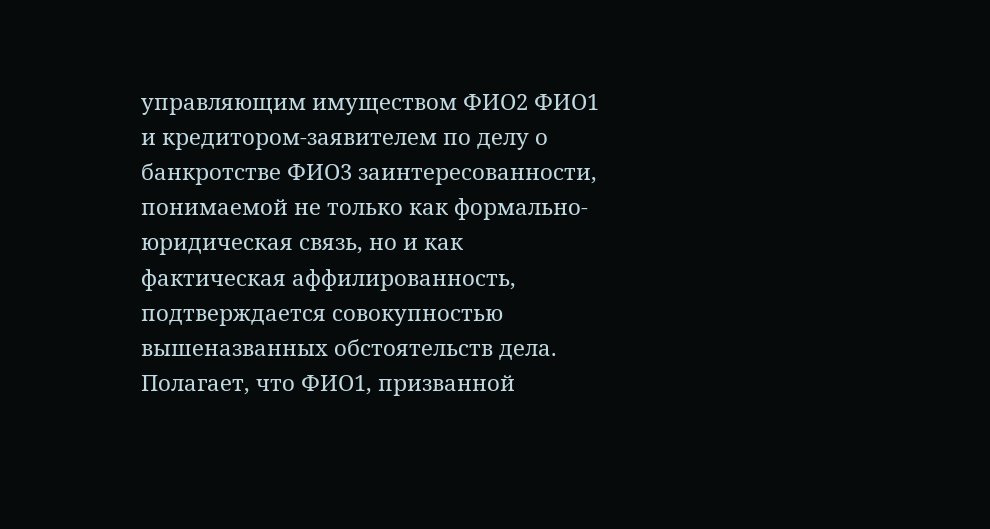управляющим имуществом ФИО2 ФИО1 и кредитором-заявителем по делу о банкротстве ФИО3 заинтересованности, понимаемой не только как формально-юридическая связь, но и как фактическая аффилированность, подтверждается совокупностью вышеназванных обстоятельств дела. Полагает, что ФИО1, призванной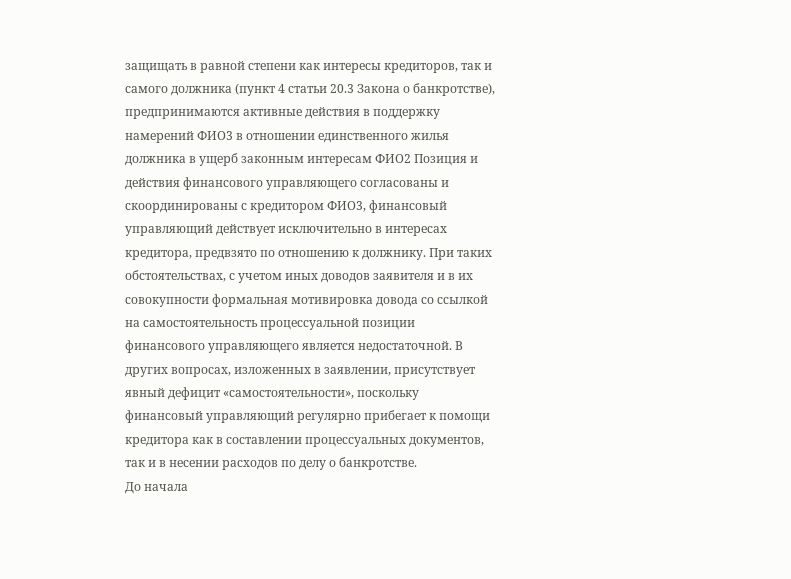защищать в равной степени как интересы кредиторов, так и самого должника (пункт 4 статьи 20.3 Закона о банкротстве), предпринимаются активные действия в поддержку намерений ФИО3 в отношении единственного жилья должника в ущерб законным интересам ФИО2 Позиция и действия финансового управляющего согласованы и скоординированы с кредитором ФИО3, финансовый управляющий действует исключительно в интересах кредитора, предвзято по отношению к должнику. При таких обстоятельствах, с учетом иных доводов заявителя и в их совокупности формальная мотивировка довода со ссылкой на самостоятельность процессуальной позиции финансового управляющего является недостаточной. В других вопросах, изложенных в заявлении, присутствует явный дефицит «самостоятельности», поскольку финансовый управляющий регулярно прибегает к помощи кредитора как в составлении процессуальных документов, так и в несении расходов по делу о банкротстве.
До начала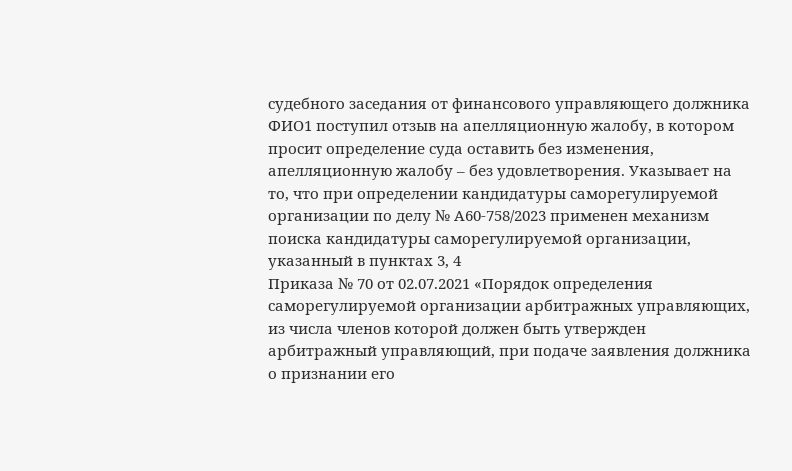судебного заседания от финансового управляющего должника ФИО1 поступил отзыв на апелляционную жалобу, в котором просит определение суда оставить без изменения, апелляционную жалобу – без удовлетворения. Указывает на то, что при определении кандидатуры саморегулируемой организации по делу № А60-758/2023 применен механизм поиска кандидатуры саморегулируемой организации, указанный в пунктах 3, 4
Приказа № 70 от 02.07.2021 «Порядок определения саморегулируемой организации арбитражных управляющих, из числа членов которой должен быть утвержден арбитражный управляющий, при подаче заявления должника о признании его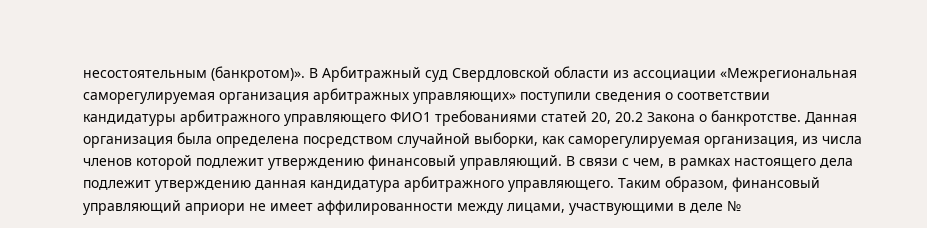несостоятельным (банкротом)». В Арбитражный суд Свердловской области из ассоциации «Межрегиональная саморегулируемая организация арбитражных управляющих» поступили сведения о соответствии кандидатуры арбитражного управляющего ФИО1 требованиями статей 20, 20.2 Закона о банкротстве. Данная организация была определена посредством случайной выборки, как саморегулируемая организация, из числа членов которой подлежит утверждению финансовый управляющий. В связи с чем, в рамках настоящего дела подлежит утверждению данная кандидатура арбитражного управляющего. Таким образом, финансовый управляющий априори не имеет аффилированности между лицами, участвующими в деле №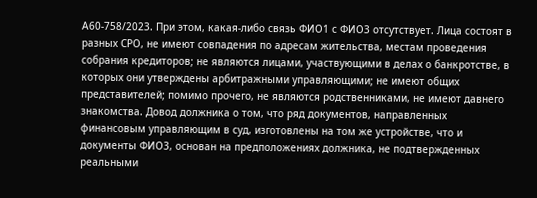А60-758/2023. При этом, какая-либо связь ФИО1 с ФИО3 отсутствует. Лица состоят в разных СРО, не имеют совпадения по адресам жительства, местам проведения собрания кредиторов; не являются лицами, участвующими в делах о банкротстве, в которых они утверждены арбитражными управляющими; не имеют общих представителей; помимо прочего, не являются родственниками, не имеют давнего знакомства. Довод должника о том, что ряд документов, направленных финансовым управляющим в суд, изготовлены на том же устройстве, что и документы ФИО3, основан на предположениях должника, не подтвержденных реальными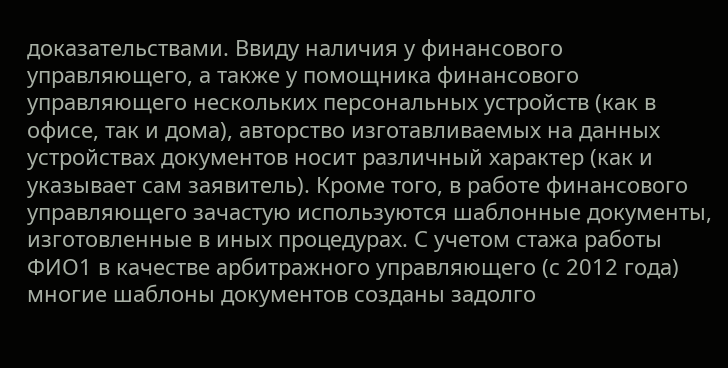доказательствами. Ввиду наличия у финансового управляющего, а также у помощника финансового управляющего нескольких персональных устройств (как в офисе, так и дома), авторство изготавливаемых на данных устройствах документов носит различный характер (как и указывает сам заявитель). Кроме того, в работе финансового управляющего зачастую используются шаблонные документы, изготовленные в иных процедурах. С учетом стажа работы ФИО1 в качестве арбитражного управляющего (с 2012 года) многие шаблоны документов созданы задолго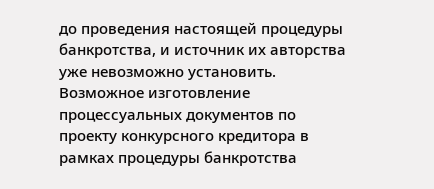до проведения настоящей процедуры банкротства, и источник их авторства уже невозможно установить. Возможное изготовление процессуальных документов по проекту конкурсного кредитора в рамках процедуры банкротства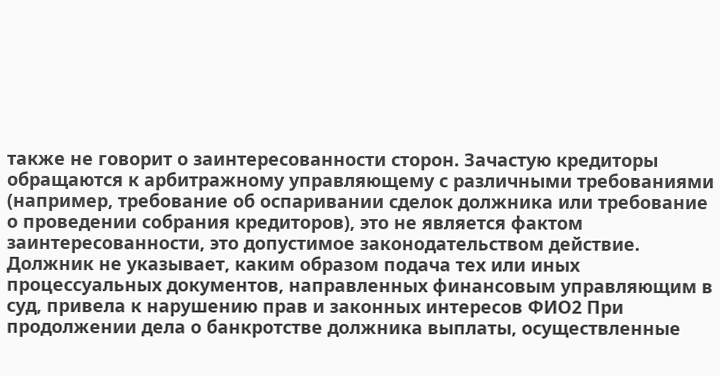также не говорит о заинтересованности сторон. Зачастую кредиторы обращаются к арбитражному управляющему с различными требованиями (например, требование об оспаривании сделок должника или требование о проведении собрания кредиторов), это не является фактом заинтересованности, это допустимое законодательством действие. Должник не указывает, каким образом подача тех или иных процессуальных документов, направленных финансовым управляющим в суд, привела к нарушению прав и законных интересов ФИО2 При продолжении дела о банкротстве должника выплаты, осуществленные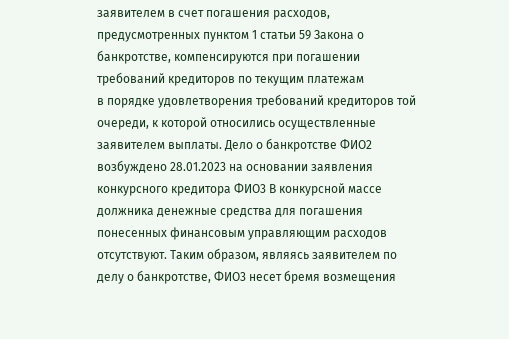заявителем в счет погашения расходов, предусмотренных пунктом 1 статьи 59 Закона о банкротстве, компенсируются при погашении требований кредиторов по текущим платежам
в порядке удовлетворения требований кредиторов той очереди, к которой относились осуществленные заявителем выплаты. Дело о банкротстве ФИО2 возбуждено 28.01.2023 на основании заявления конкурсного кредитора ФИО3 В конкурсной массе должника денежные средства для погашения понесенных финансовым управляющим расходов отсутствуют. Таким образом, являясь заявителем по делу о банкротстве, ФИО3 несет бремя возмещения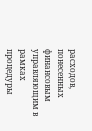расходов, понесенных финансовым управляющим в рамках процедуры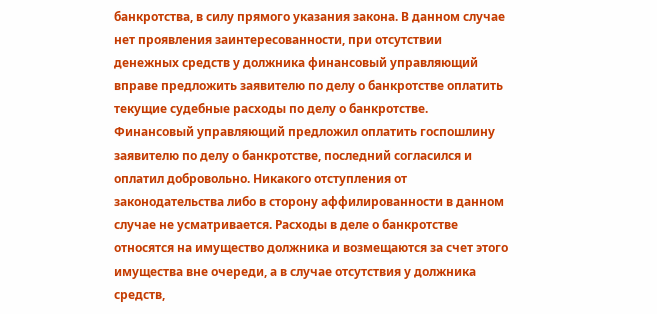банкротства, в силу прямого указания закона. В данном случае нет проявления заинтересованности, при отсутствии денежных средств у должника финансовый управляющий вправе предложить заявителю по делу о банкротстве оплатить текущие судебные расходы по делу о банкротстве. Финансовый управляющий предложил оплатить госпошлину заявителю по делу о банкротстве, последний согласился и оплатил добровольно. Никакого отступления от законодательства либо в сторону аффилированности в данном случае не усматривается. Расходы в деле о банкротстве относятся на имущество должника и возмещаются за счет этого имущества вне очереди, а в случае отсутствия у должника средств,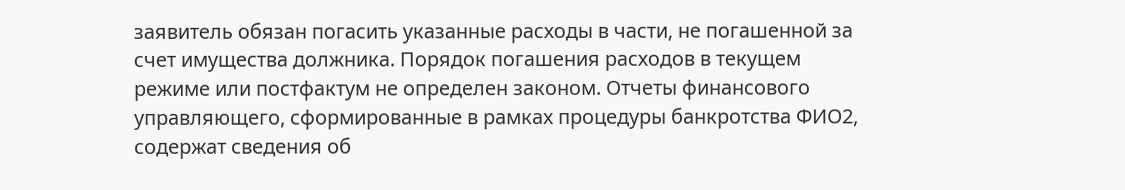заявитель обязан погасить указанные расходы в части, не погашенной за счет имущества должника. Порядок погашения расходов в текущем режиме или постфактум не определен законом. Отчеты финансового управляющего, сформированные в рамках процедуры банкротства ФИО2, содержат сведения об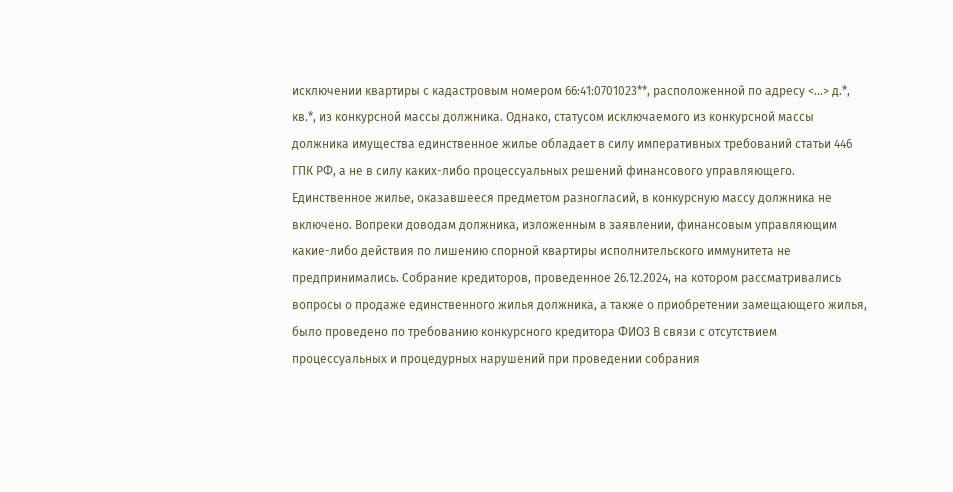исключении квартиры с кадастровым номером 66:41:0701023**, расположенной по адресу <...> д.*, кв.*, из конкурсной массы должника. Однако, статусом исключаемого из конкурсной массы должника имущества единственное жилье обладает в силу императивных требований статьи 446 ГПК РФ, а не в силу каких-либо процессуальных решений финансового управляющего. Единственное жилье, оказавшееся предметом разногласий, в конкурсную массу должника не включено. Вопреки доводам должника, изложенным в заявлении, финансовым управляющим какие-либо действия по лишению спорной квартиры исполнительского иммунитета не предпринимались. Собрание кредиторов, проведенное 26.12.2024, на котором рассматривались вопросы о продаже единственного жилья должника, а также о приобретении замещающего жилья, было проведено по требованию конкурсного кредитора ФИО3 В связи с отсутствием процессуальных и процедурных нарушений при проведении собрания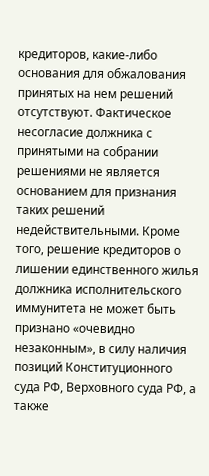кредиторов, какие-либо основания для обжалования принятых на нем решений отсутствуют. Фактическое несогласие должника с принятыми на собрании решениями не является основанием для признания таких решений недействительными. Кроме того, решение кредиторов о лишении единственного жилья должника исполнительского иммунитета не может быть признано «очевидно незаконным», в силу наличия позиций Конституционного суда РФ, Верховного суда РФ, а также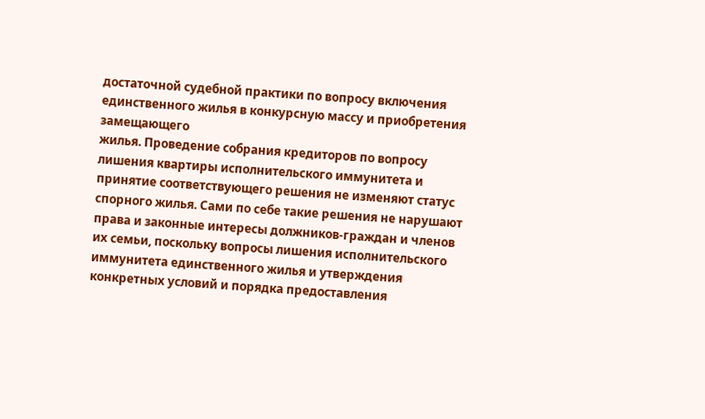достаточной судебной практики по вопросу включения единственного жилья в конкурсную массу и приобретения замещающего
жилья. Проведение собрания кредиторов по вопросу лишения квартиры исполнительского иммунитета и принятие соответствующего решения не изменяют статус спорного жилья. Сами по себе такие решения не нарушают права и законные интересы должников-граждан и членов их семьи, поскольку вопросы лишения исполнительского иммунитета единственного жилья и утверждения конкретных условий и порядка предоставления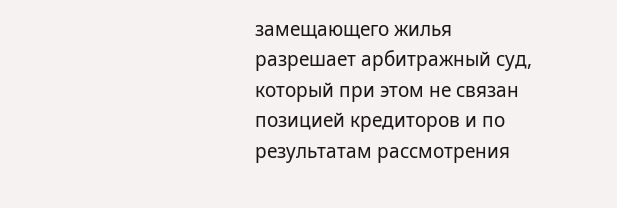замещающего жилья разрешает арбитражный суд, который при этом не связан позицией кредиторов и по результатам рассмотрения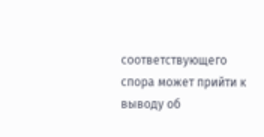соответствующего спора может прийти к выводу об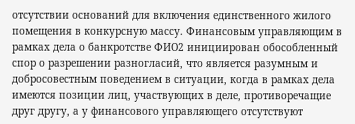отсутствии оснований для включения единственного жилого помещения в конкурсную массу. Финансовым управляющим в рамках дела о банкротстве ФИО2 инициирован обособленный спор о разрешении разногласий, что является разумным и добросовестным поведением в ситуации, когда в рамках дела имеются позиции лиц, участвующих в деле, противоречащие друг другу, а у финансового управляющего отсутствуют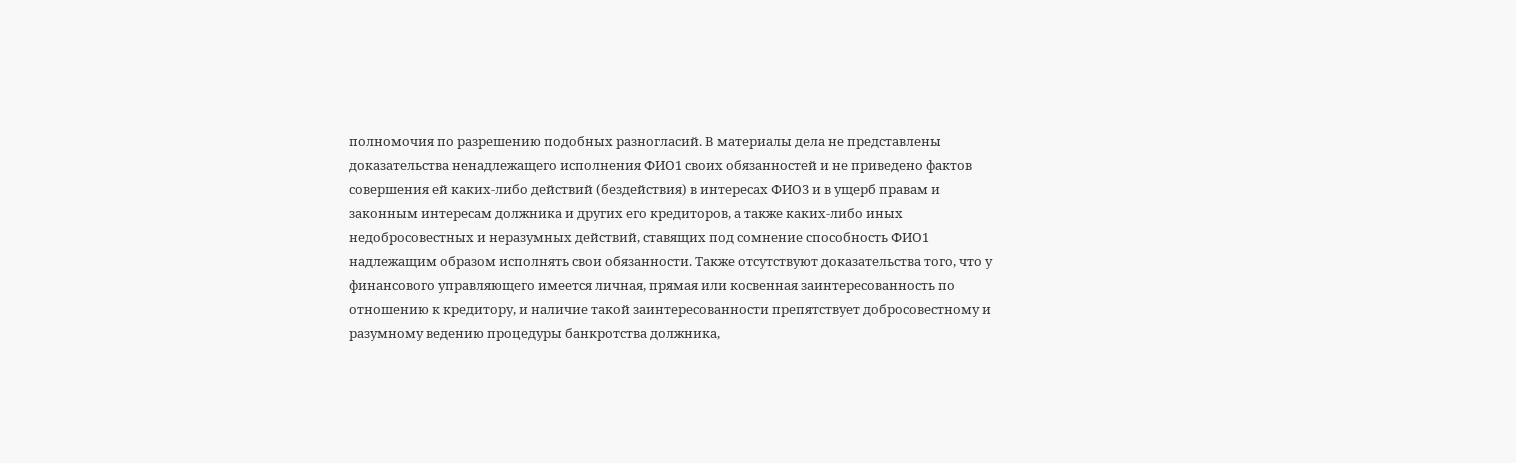полномочия по разрешению подобных разногласий. В материалы дела не представлены доказательства ненадлежащего исполнения ФИО1 своих обязанностей и не приведено фактов совершения ей каких-либо действий (бездействия) в интересах ФИО3 и в ущерб правам и законным интересам должника и других его кредиторов, а также каких-либо иных недобросовестных и неразумных действий, ставящих под сомнение способность ФИО1 надлежащим образом исполнять свои обязанности. Также отсутствуют доказательства того, что у финансового управляющего имеется личная, прямая или косвенная заинтересованность по отношению к кредитору, и наличие такой заинтересованности препятствует добросовестному и разумному ведению процедуры банкротства должника,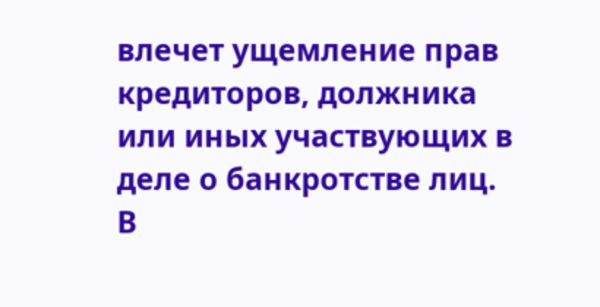влечет ущемление прав кредиторов, должника или иных участвующих в деле о банкротстве лиц.
В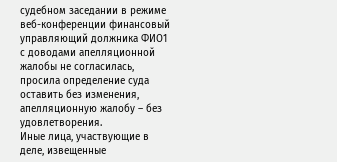судебном заседании в режиме веб-конференции финансовый управляющий должника ФИО1 с доводами апелляционной жалобы не согласилась, просила определение суда оставить без изменения, апелляционную жалобу – без удовлетворения.
Иные лица, участвующие в деле, извещенные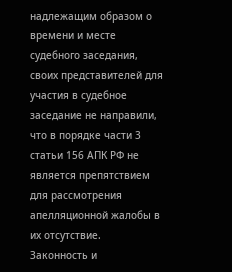надлежащим образом о времени и месте судебного заседания, своих представителей для участия в судебное заседание не направили, что в порядке части 3 статьи 156 АПК РФ не является препятствием для рассмотрения апелляционной жалобы в их отсутствие.
Законность и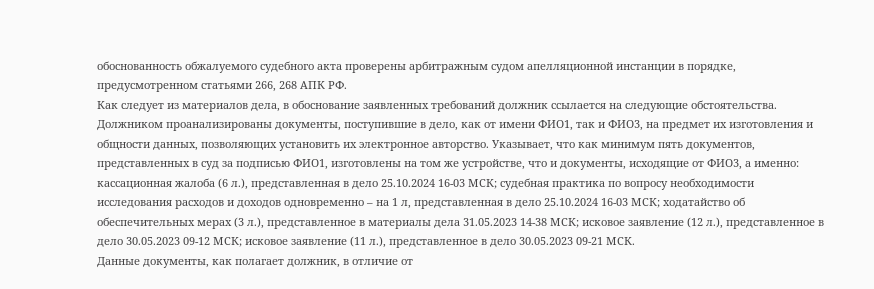обоснованность обжалуемого судебного акта проверены арбитражным судом апелляционной инстанции в порядке, предусмотренном статьями 266, 268 АПК РФ.
Как следует из материалов дела, в обоснование заявленных требований должник ссылается на следующие обстоятельства.
Должником проанализированы документы, поступившие в дело, как от имени ФИО1, так и ФИО3, на предмет их изготовления и
общности данных, позволяющих установить их электронное авторство. Указывает, что как минимум пять документов, представленных в суд за подписью ФИО1, изготовлены на том же устройстве, что и документы, исходящие от ФИО3, а именно: кассационная жалоба (6 л.), представленная в дело 25.10.2024 16-03 МСК; судебная практика по вопросу необходимости исследования расходов и доходов одновременно – на 1 л, представленная в дело 25.10.2024 16-03 МСК; ходатайство об обеспечительных мерах (3 л.), представленное в материалы дела 31.05.2023 14-38 МСК; исковое заявление (12 л.), представленное в дело 30.05.2023 09-12 МСК; исковое заявление (11 л.), представленное в дело 30.05.2023 09-21 МСК.
Данные документы, как полагает должник, в отличие от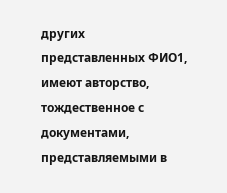других представленных ФИО1, имеют авторство, тождественное с документами, представляемыми в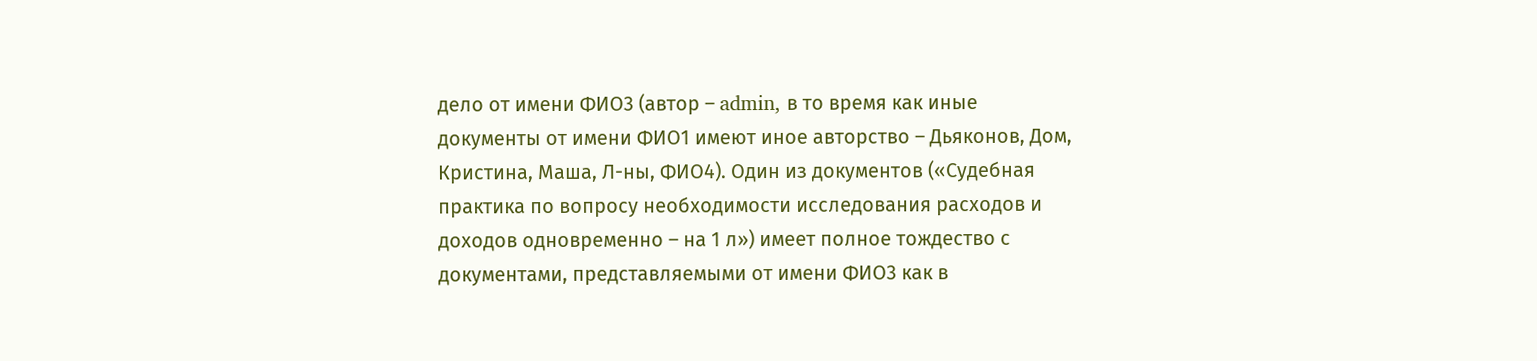дело от имени ФИО3 (автор – admin, в то время как иные документы от имени ФИО1 имеют иное авторство – Дьяконов, Дом, Кристина, Маша, Л-ны, ФИО4). Один из документов («Судебная практика по вопросу необходимости исследования расходов и доходов одновременно – на 1 л») имеет полное тождество с документами, представляемыми от имени ФИО3 как в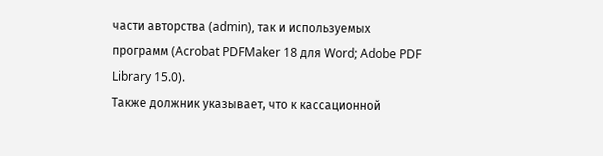части авторства (admin), так и используемых программ (Acrobat PDFMaker 18 для Word; Adobe PDF Library 15.0).
Также должник указывает, что к кассационной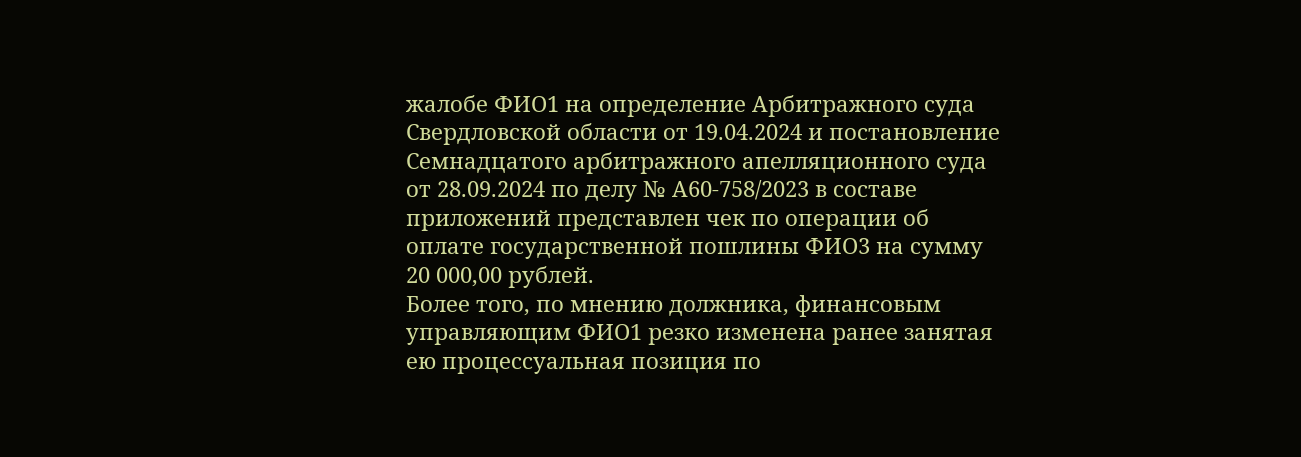жалобе ФИО1 на определение Арбитражного суда Свердловской области от 19.04.2024 и постановление Семнадцатого арбитражного апелляционного суда от 28.09.2024 по делу № А60-758/2023 в составе приложений представлен чек по операции об оплате государственной пошлины ФИО3 на сумму 20 000,00 рублей.
Более того, по мнению должника, финансовым управляющим ФИО1 резко изменена ранее занятая ею процессуальная позиция по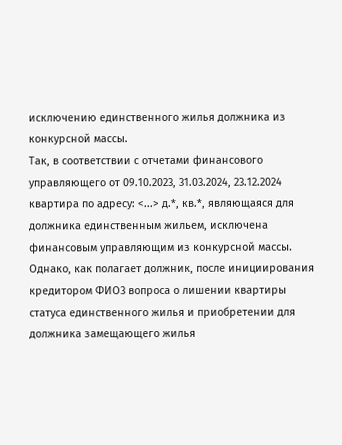исключению единственного жилья должника из конкурсной массы.
Так, в соответствии с отчетами финансового управляющего от 09.10.2023, 31.03.2024, 23.12.2024 квартира по адресу: <...> д.*, кв.*, являющаяся для должника единственным жильем, исключена финансовым управляющим из конкурсной массы.
Однако, как полагает должник, после инициирования кредитором ФИО3 вопроса о лишении квартиры статуса единственного жилья и приобретении для должника замещающего жилья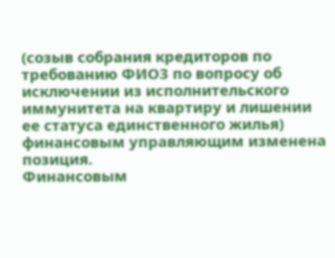(созыв собрания кредиторов по требованию ФИО3 по вопросу об исключении из исполнительского иммунитета на квартиру и лишении ее статуса единственного жилья) финансовым управляющим изменена позиция.
Финансовым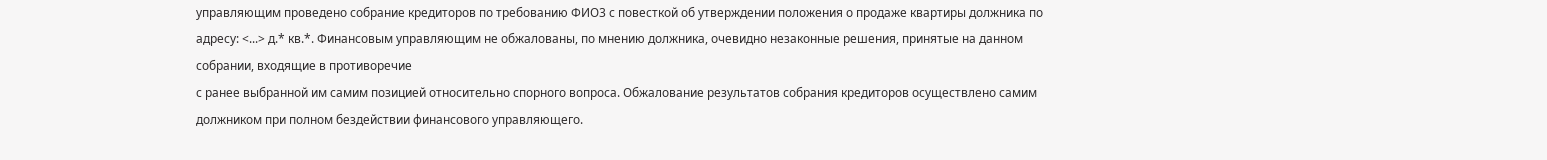управляющим проведено собрание кредиторов по требованию ФИО3 с повесткой об утверждении положения о продаже квартиры должника по адресу: <...> д.* кв.*. Финансовым управляющим не обжалованы, по мнению должника, очевидно незаконные решения, принятые на данном собрании, входящие в противоречие
с ранее выбранной им самим позицией относительно спорного вопроса. Обжалование результатов собрания кредиторов осуществлено самим должником при полном бездействии финансового управляющего.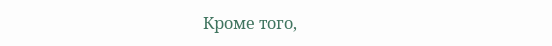Кроме того,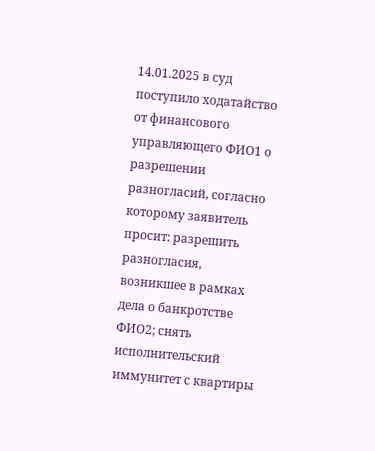14.01.2025 в суд поступило ходатайство от финансового управляющего ФИО1 о разрешении разногласий, согласно которому заявитель просит: разрешить разногласия, возникшее в рамках дела о банкротстве ФИО2; снять исполнительский иммунитет с квартиры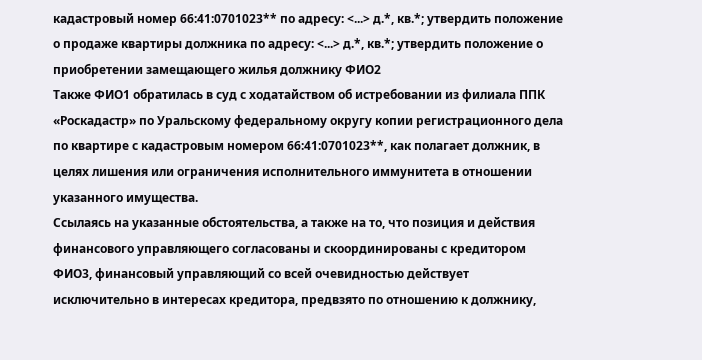кадастровый номер 66:41:0701023** по адресу: <...> д.*, кв.*; утвердить положение о продаже квартиры должника по адресу: <...> д.*, кв.*; утвердить положение о приобретении замещающего жилья должнику ФИО2
Также ФИО1 обратилась в суд с ходатайством об истребовании из филиала ППК «Роскадастр» по Уральскому федеральному округу копии регистрационного дела по квартире с кадастровым номером 66:41:0701023**, как полагает должник, в целях лишения или ограничения исполнительного иммунитета в отношении указанного имущества.
Ссылаясь на указанные обстоятельства, а также на то, что позиция и действия финансового управляющего согласованы и скоординированы с кредитором ФИО3, финансовый управляющий со всей очевидностью действует исключительно в интересах кредитора, предвзято по отношению к должнику,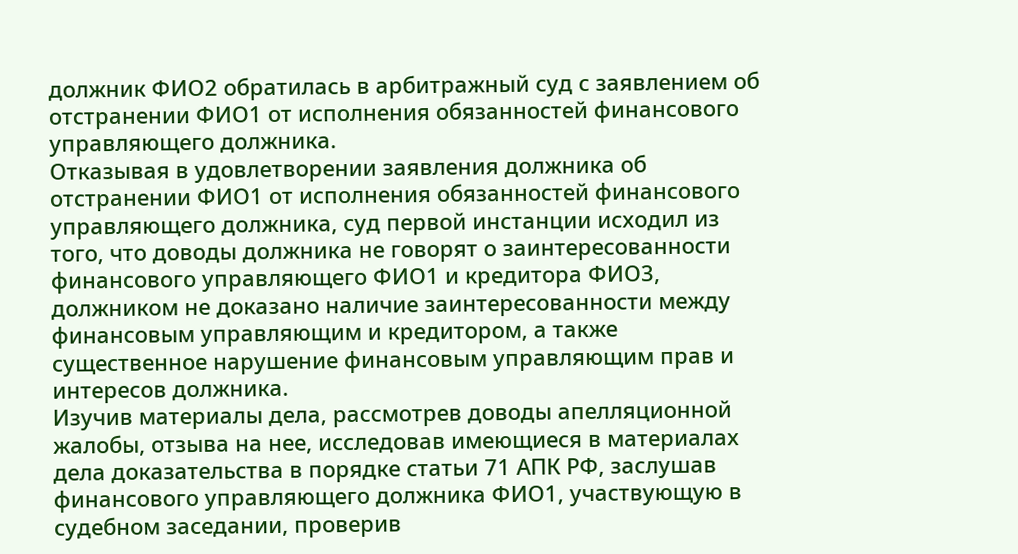должник ФИО2 обратилась в арбитражный суд с заявлением об отстранении ФИО1 от исполнения обязанностей финансового управляющего должника.
Отказывая в удовлетворении заявления должника об отстранении ФИО1 от исполнения обязанностей финансового управляющего должника, суд первой инстанции исходил из того, что доводы должника не говорят о заинтересованности финансового управляющего ФИО1 и кредитора ФИО3, должником не доказано наличие заинтересованности между финансовым управляющим и кредитором, а также существенное нарушение финансовым управляющим прав и интересов должника.
Изучив материалы дела, рассмотрев доводы апелляционной жалобы, отзыва на нее, исследовав имеющиеся в материалах дела доказательства в порядке статьи 71 АПК РФ, заслушав финансового управляющего должника ФИО1, участвующую в судебном заседании, проверив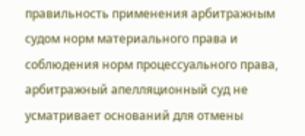правильность применения арбитражным судом норм материального права и соблюдения норм процессуального права, арбитражный апелляционный суд не усматривает оснований для отмены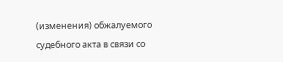(изменения) обжалуемого судебного акта в связи со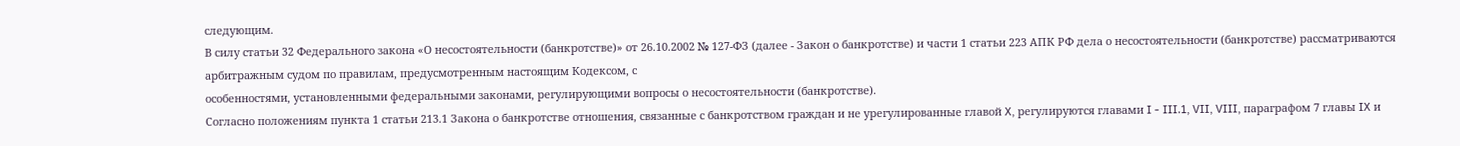следующим.
В силу статьи 32 Федерального закона «О несостоятельности (банкротстве)» от 26.10.2002 № 127-ФЗ (далее - Закон о банкротстве) и части 1 статьи 223 АПК РФ дела о несостоятельности (банкротстве) рассматриваются арбитражным судом по правилам, предусмотренным настоящим Кодексом, с
особенностями, установленными федеральными законами, регулирующими вопросы о несостоятельности (банкротстве).
Согласно положениям пункта 1 статьи 213.1 Закона о банкротстве отношения, связанные с банкротством граждан и не урегулированные главой X, регулируются главами I - III.1, VII, VIII, параграфом 7 главы IX и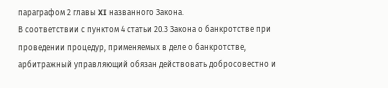параграфом 2 главы XI названного Закона.
В соответствии с пунктом 4 статьи 20.3 Закона о банкротстве при проведении процедур, применяемых в деле о банкротстве, арбитражный управляющий обязан действовать добросовестно и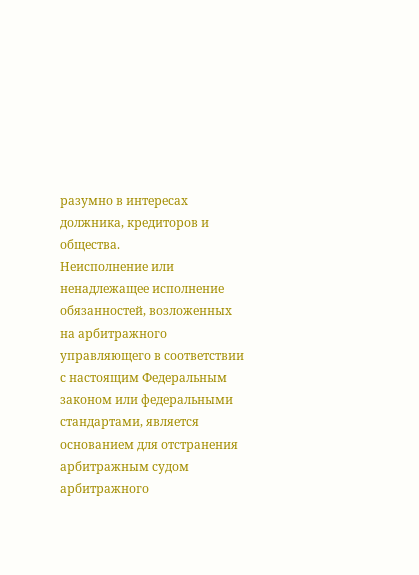разумно в интересах должника, кредиторов и общества.
Неисполнение или ненадлежащее исполнение обязанностей, возложенных на арбитражного управляющего в соответствии с настоящим Федеральным законом или федеральными стандартами, является основанием для отстранения арбитражным судом арбитражного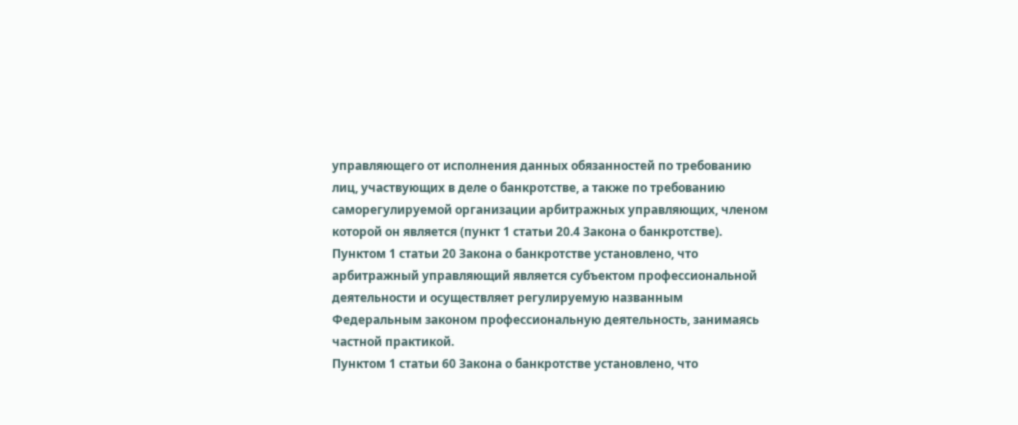управляющего от исполнения данных обязанностей по требованию лиц, участвующих в деле о банкротстве, а также по требованию саморегулируемой организации арбитражных управляющих, членом которой он является (пункт 1 статьи 20.4 Закона о банкротстве).
Пунктом 1 статьи 20 Закона о банкротстве установлено, что арбитражный управляющий является субъектом профессиональной деятельности и осуществляет регулируемую названным Федеральным законом профессиональную деятельность, занимаясь частной практикой.
Пунктом 1 статьи 60 Закона о банкротстве установлено, что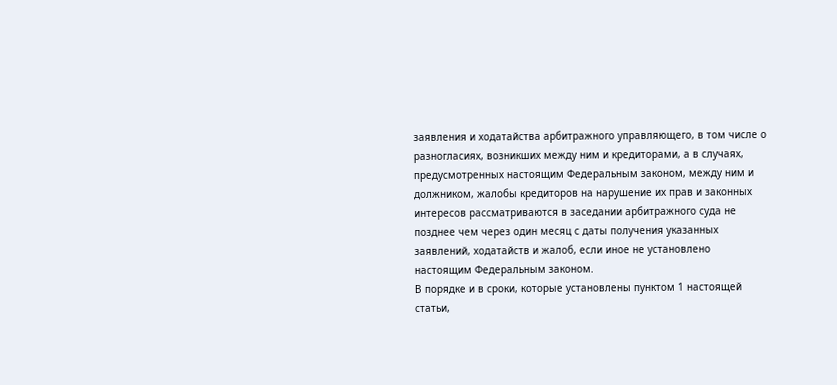заявления и ходатайства арбитражного управляющего, в том числе о разногласиях, возникших между ним и кредиторами, а в случаях, предусмотренных настоящим Федеральным законом, между ним и должником, жалобы кредиторов на нарушение их прав и законных интересов рассматриваются в заседании арбитражного суда не позднее чем через один месяц с даты получения указанных заявлений, ходатайств и жалоб, если иное не установлено настоящим Федеральным законом.
В порядке и в сроки, которые установлены пунктом 1 настоящей статьи,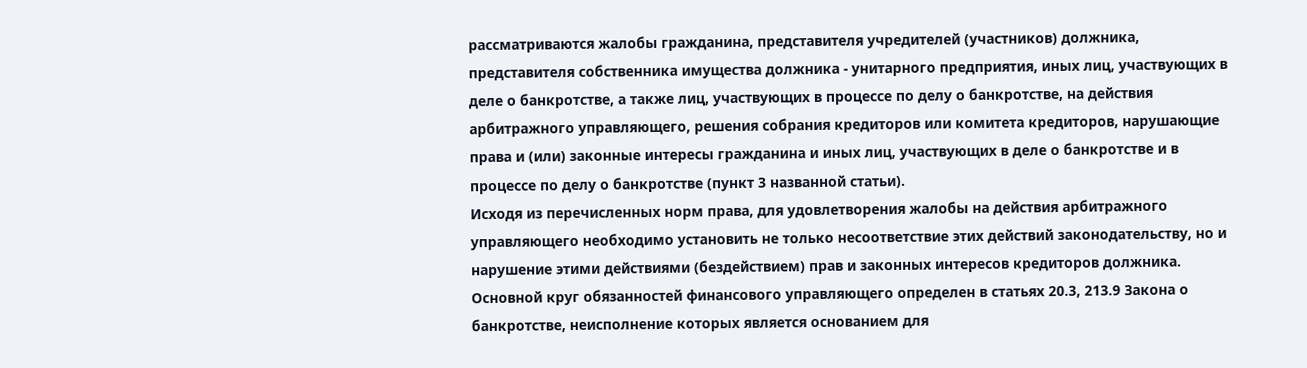рассматриваются жалобы гражданина, представителя учредителей (участников) должника, представителя собственника имущества должника - унитарного предприятия, иных лиц, участвующих в деле о банкротстве, а также лиц, участвующих в процессе по делу о банкротстве, на действия арбитражного управляющего, решения собрания кредиторов или комитета кредиторов, нарушающие права и (или) законные интересы гражданина и иных лиц, участвующих в деле о банкротстве и в процессе по делу о банкротстве (пункт 3 названной статьи).
Исходя из перечисленных норм права, для удовлетворения жалобы на действия арбитражного управляющего необходимо установить не только несоответствие этих действий законодательству, но и нарушение этими действиями (бездействием) прав и законных интересов кредиторов должника.
Основной круг обязанностей финансового управляющего определен в статьях 20.3, 213.9 Закона о банкротстве, неисполнение которых является основанием для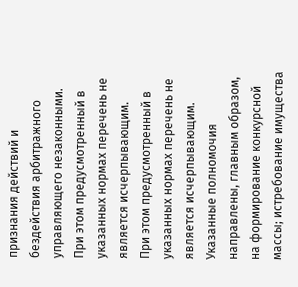признания действий и бездействия арбитражного управляющего незаконными. При этом предусмотренный в указанных нормах перечень не является исчерпывающим.
При этом предусмотренный в указанных нормах перечень не является исчерпывающим.
Указанные полномочия направлены, главным образом, на формирование конкурсной массы; истребование имущества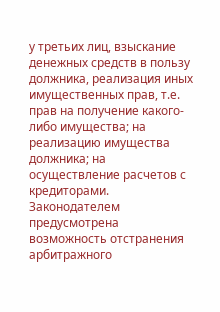у третьих лиц, взыскание денежных средств в пользу должника, реализация иных имущественных прав, т.е. прав на получение какого-либо имущества; на реализацию имущества должника; на осуществление расчетов с кредиторами.
Законодателем предусмотрена возможность отстранения арбитражного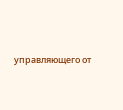управляющего от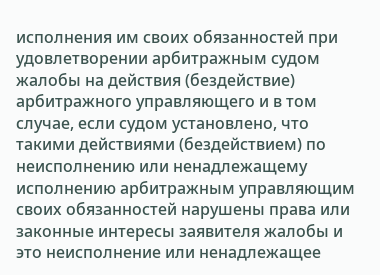исполнения им своих обязанностей при удовлетворении арбитражным судом жалобы на действия (бездействие) арбитражного управляющего и в том случае, если судом установлено, что такими действиями (бездействием) по неисполнению или ненадлежащему исполнению арбитражным управляющим своих обязанностей нарушены права или законные интересы заявителя жалобы и это неисполнение или ненадлежащее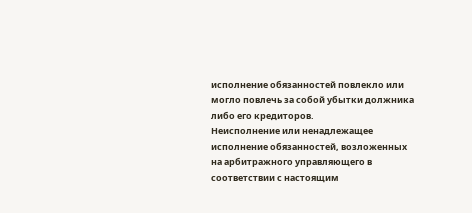исполнение обязанностей повлекло или могло повлечь за собой убытки должника либо его кредиторов.
Неисполнение или ненадлежащее исполнение обязанностей, возложенных на арбитражного управляющего в соответствии с настоящим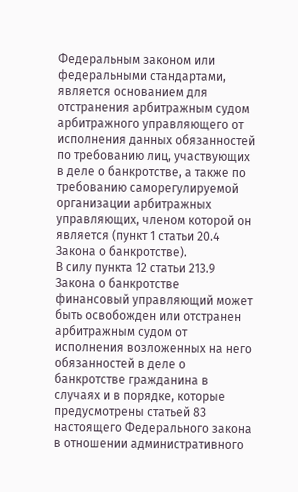Федеральным законом или федеральными стандартами, является основанием для отстранения арбитражным судом арбитражного управляющего от исполнения данных обязанностей по требованию лиц, участвующих в деле о банкротстве, а также по требованию саморегулируемой организации арбитражных управляющих, членом которой он является (пункт 1 статьи 20.4 Закона о банкротстве).
В силу пункта 12 статьи 213.9 Закона о банкротстве финансовый управляющий может быть освобожден или отстранен арбитражным судом от исполнения возложенных на него обязанностей в деле о банкротстве гражданина в случаях и в порядке, которые предусмотрены статьей 83 настоящего Федерального закона в отношении административного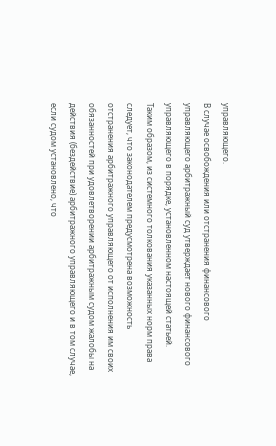управляющего.
В случае освобождения или отстранения финансового управляющего арбитражный суд утверждает нового финансового управляющего в порядке, установленном настоящей статьей.
Таким образом, из системного толкования указанных норм права следует, что законодателем предусмотрена возможность отстранения арбитражного управляющего от исполнения им своих обязанностей при удовлетворении арбитражным судом жалобы на действия (бездействие) арбитражного управляющего и в том случае, если судом установлено, что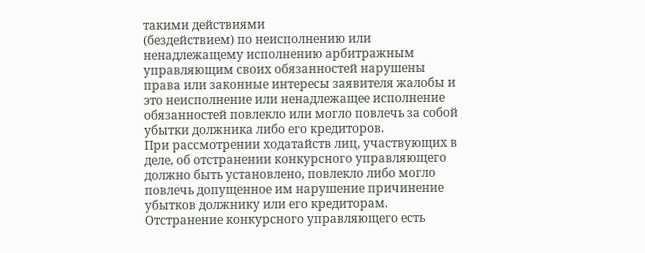такими действиями
(бездействием) по неисполнению или ненадлежащему исполнению арбитражным управляющим своих обязанностей нарушены права или законные интересы заявителя жалобы и это неисполнение или ненадлежащее исполнение обязанностей повлекло или могло повлечь за собой убытки должника либо его кредиторов.
При рассмотрении ходатайств лиц, участвующих в деле, об отстранении конкурсного управляющего должно быть установлено, повлекло либо могло повлечь допущенное им нарушение причинение убытков должнику или его кредиторам. Отстранение конкурсного управляющего есть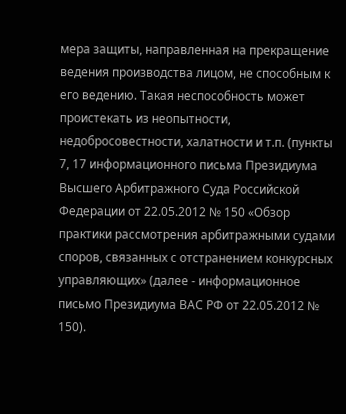мера защиты, направленная на прекращение ведения производства лицом, не способным к его ведению. Такая неспособность может проистекать из неопытности, недобросовестности, халатности и т.п. (пункты 7, 17 информационного письма Президиума Высшего Арбитражного Суда Российской Федерации от 22.05.2012 № 150 «Обзор практики рассмотрения арбитражными судами споров, связанных с отстранением конкурсных управляющих» (далее - информационное письмо Президиума ВАС РФ от 22.05.2012 № 150).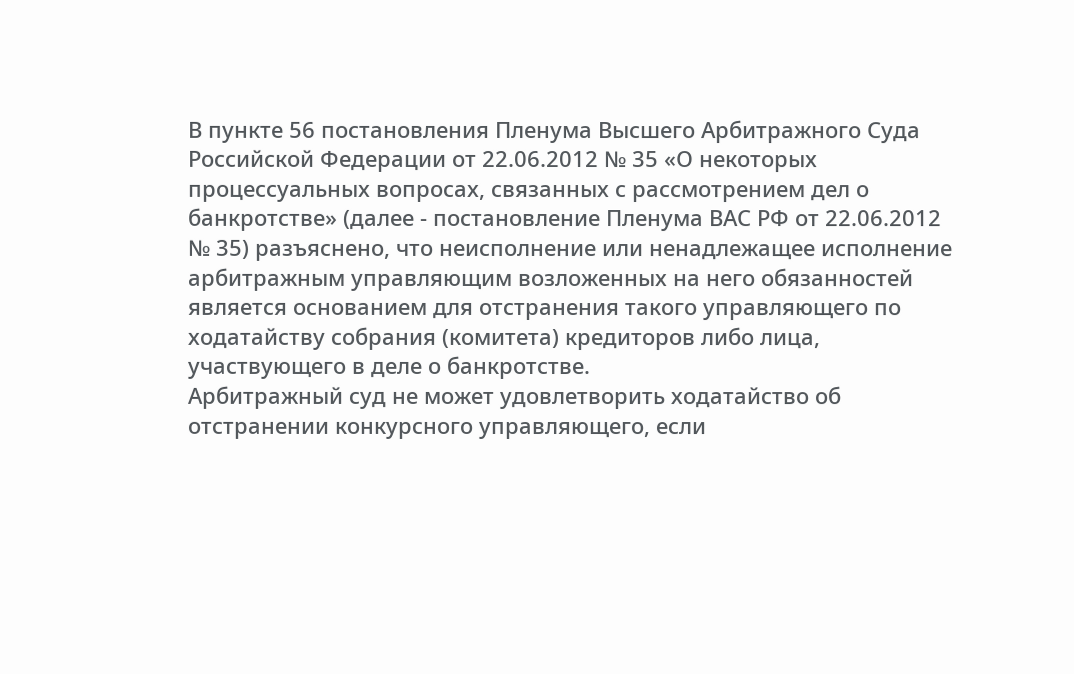В пункте 56 постановления Пленума Высшего Арбитражного Суда Российской Федерации от 22.06.2012 № 35 «О некоторых процессуальных вопросах, связанных с рассмотрением дел о банкротстве» (далее - постановление Пленума ВАС РФ от 22.06.2012 № 35) разъяснено, что неисполнение или ненадлежащее исполнение арбитражным управляющим возложенных на него обязанностей является основанием для отстранения такого управляющего по ходатайству собрания (комитета) кредиторов либо лица, участвующего в деле о банкротстве.
Арбитражный суд не может удовлетворить ходатайство об отстранении конкурсного управляющего, если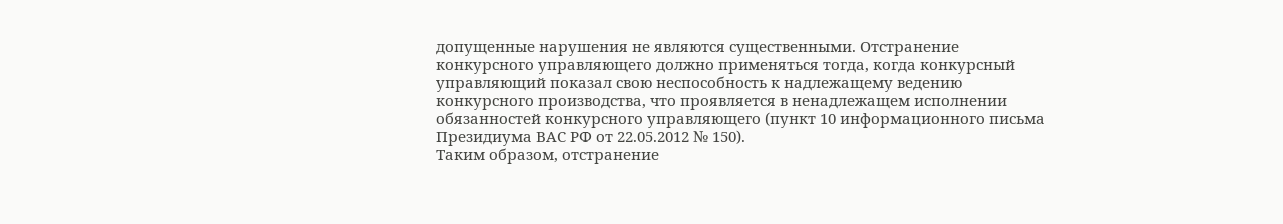допущенные нарушения не являются существенными. Отстранение конкурсного управляющего должно применяться тогда, когда конкурсный управляющий показал свою неспособность к надлежащему ведению конкурсного производства, что проявляется в ненадлежащем исполнении обязанностей конкурсного управляющего (пункт 10 информационного письма Президиума ВАС РФ от 22.05.2012 № 150).
Таким образом, отстранение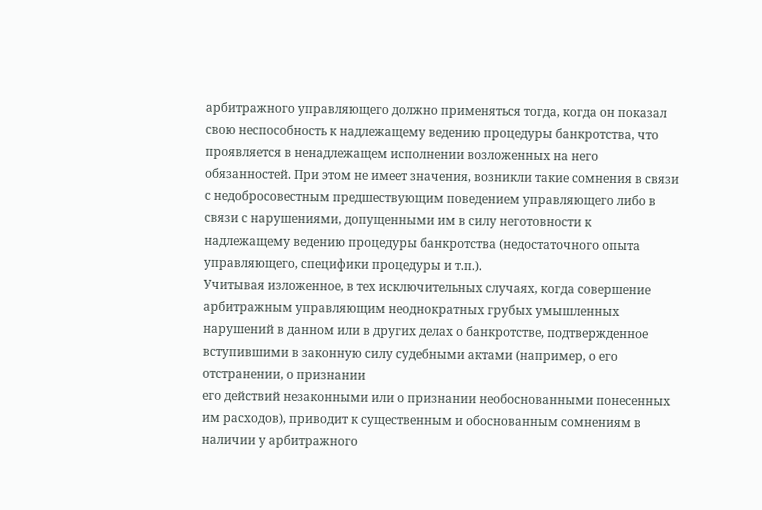арбитражного управляющего должно применяться тогда, когда он показал свою неспособность к надлежащему ведению процедуры банкротства, что проявляется в ненадлежащем исполнении возложенных на него обязанностей. При этом не имеет значения, возникли такие сомнения в связи с недобросовестным предшествующим поведением управляющего либо в связи с нарушениями, допущенными им в силу неготовности к надлежащему ведению процедуры банкротства (недостаточного опыта управляющего, специфики процедуры и т.п.).
Учитывая изложенное, в тех исключительных случаях, когда совершение арбитражным управляющим неоднократных грубых умышленных нарушений в данном или в других делах о банкротстве, подтвержденное вступившими в законную силу судебными актами (например, о его отстранении, о признании
его действий незаконными или о признании необоснованными понесенных им расходов), приводит к существенным и обоснованным сомнениям в наличии у арбитражного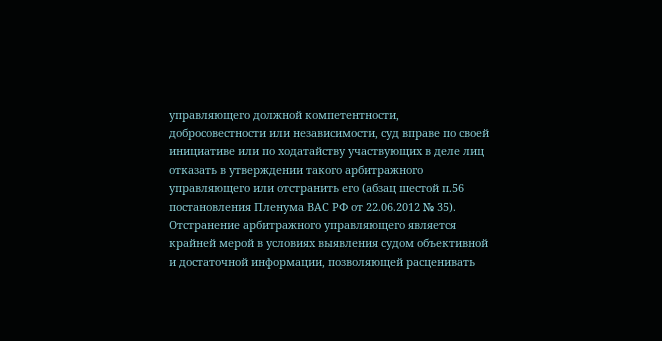управляющего должной компетентности, добросовестности или независимости, суд вправе по своей инициативе или по ходатайству участвующих в деле лиц отказать в утверждении такого арбитражного управляющего или отстранить его (абзац шестой п.56 постановления Пленума ВАС РФ от 22.06.2012 № 35).
Отстранение арбитражного управляющего является крайней мерой в условиях выявления судом объективной и достаточной информации, позволяющей расценивать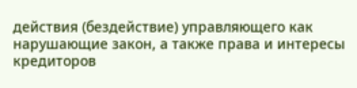действия (бездействие) управляющего как нарушающие закон, а также права и интересы кредиторов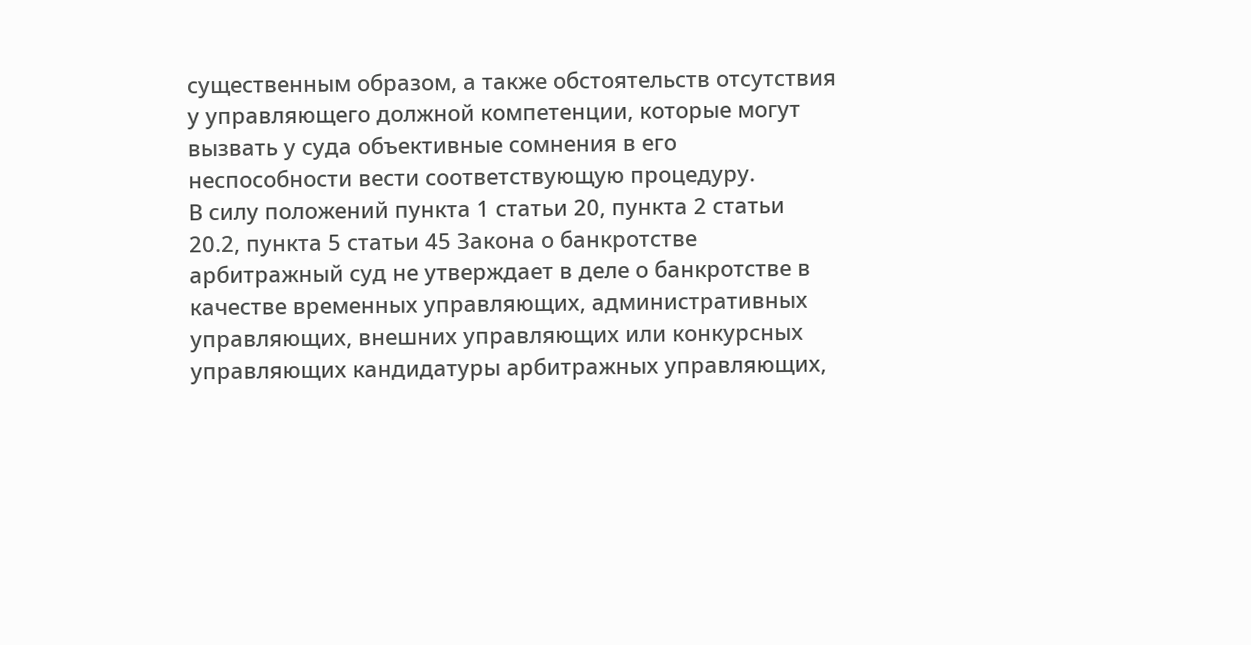существенным образом, а также обстоятельств отсутствия у управляющего должной компетенции, которые могут вызвать у суда объективные сомнения в его неспособности вести соответствующую процедуру.
В силу положений пункта 1 статьи 20, пункта 2 статьи 20.2, пункта 5 статьи 45 Закона о банкротстве арбитражный суд не утверждает в деле о банкротстве в качестве временных управляющих, административных управляющих, внешних управляющих или конкурсных управляющих кандидатуры арбитражных управляющих,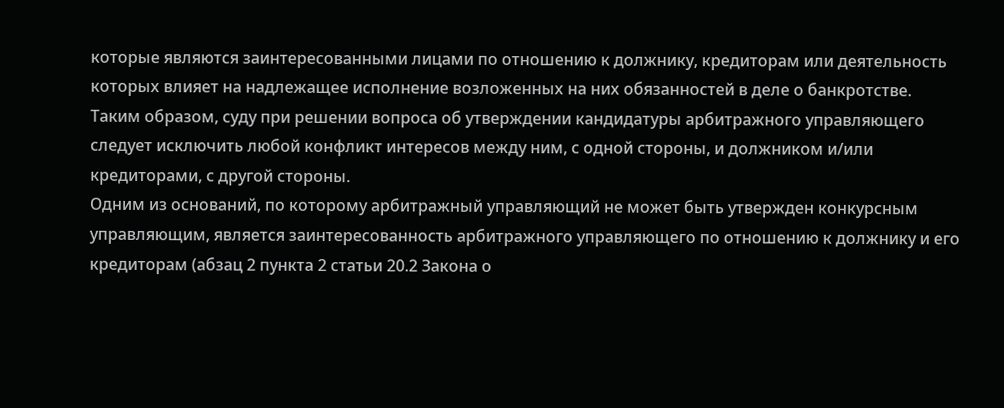которые являются заинтересованными лицами по отношению к должнику, кредиторам или деятельность которых влияет на надлежащее исполнение возложенных на них обязанностей в деле о банкротстве.
Таким образом, суду при решении вопроса об утверждении кандидатуры арбитражного управляющего следует исключить любой конфликт интересов между ним, с одной стороны, и должником и/или кредиторами, с другой стороны.
Одним из оснований, по которому арбитражный управляющий не может быть утвержден конкурсным управляющим, является заинтересованность арбитражного управляющего по отношению к должнику и его кредиторам (абзац 2 пункта 2 статьи 20.2 Закона о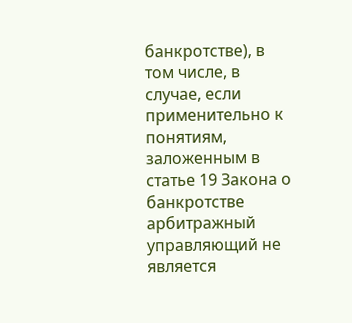банкротстве), в том числе, в случае, если применительно к понятиям, заложенным в статье 19 Закона о банкротстве арбитражный управляющий не является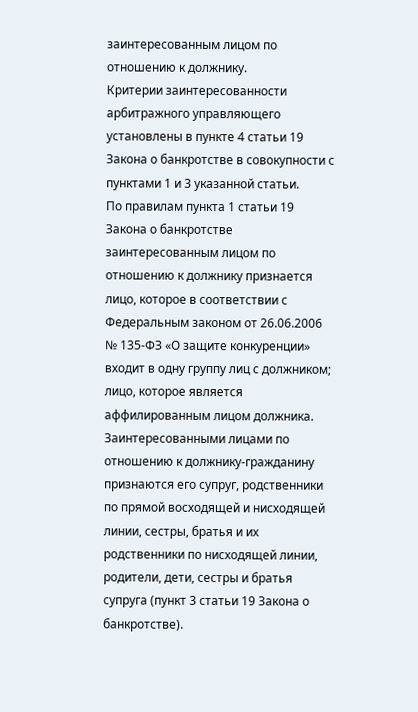заинтересованным лицом по отношению к должнику.
Критерии заинтересованности арбитражного управляющего установлены в пункте 4 статьи 19 Закона о банкротстве в совокупности с пунктами 1 и 3 указанной статьи.
По правилам пункта 1 статьи 19 Закона о банкротстве заинтересованным лицом по отношению к должнику признается лицо, которое в соответствии с Федеральным законом от 26.06.2006 № 135-ФЗ «О защите конкуренции» входит в одну группу лиц с должником; лицо, которое является аффилированным лицом должника.
Заинтересованными лицами по отношению к должнику-гражданину признаются его супруг, родственники по прямой восходящей и нисходящей
линии, сестры, братья и их родственники по нисходящей линии, родители, дети, сестры и братья супруга (пункт 3 статьи 19 Закона о банкротстве).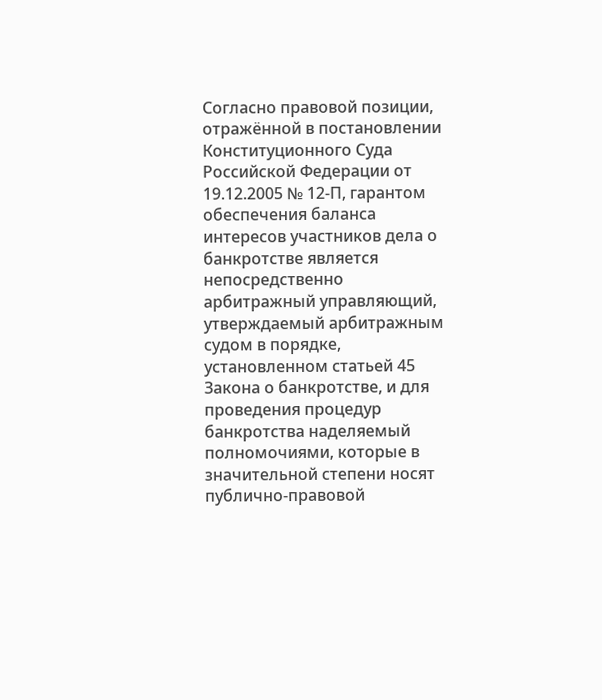Согласно правовой позиции, отражённой в постановлении Конституционного Суда Российской Федерации от 19.12.2005 № 12-П, гарантом обеспечения баланса интересов участников дела о банкротстве является непосредственно арбитражный управляющий, утверждаемый арбитражным судом в порядке, установленном статьей 45 Закона о банкротстве, и для проведения процедур банкротства наделяемый полномочиями, которые в значительной степени носят публично-правовой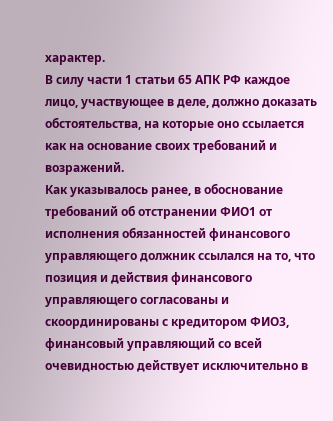характер.
В силу части 1 статьи 65 АПК РФ каждое лицо, участвующее в деле, должно доказать обстоятельства, на которые оно ссылается как на основание своих требований и возражений.
Как указывалось ранее, в обоснование требований об отстранении ФИО1 от исполнения обязанностей финансового управляющего должник ссылался на то, что позиция и действия финансового управляющего согласованы и скоординированы с кредитором ФИО3, финансовый управляющий со всей очевидностью действует исключительно в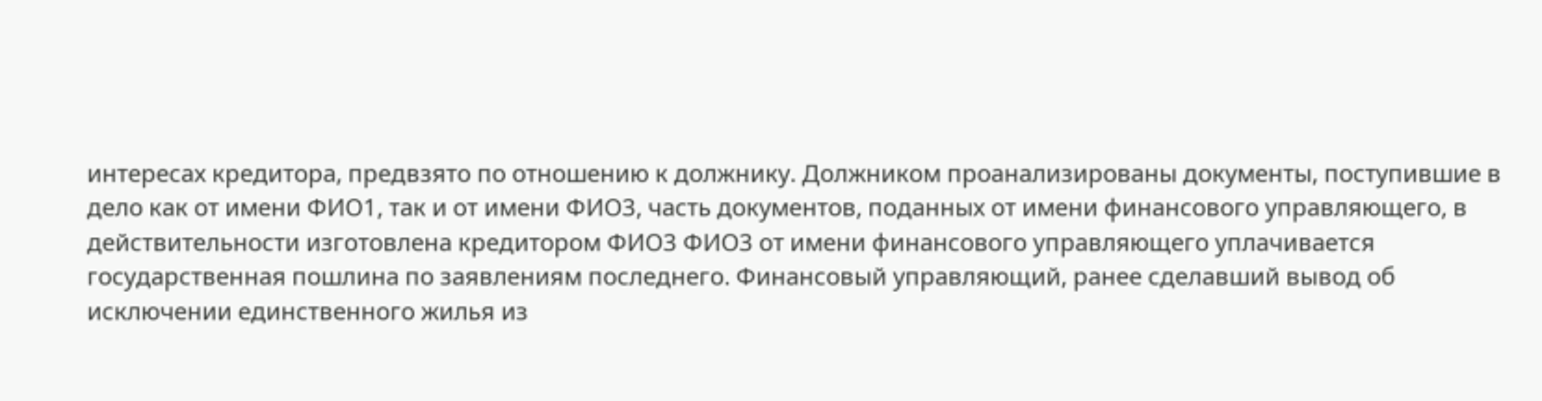интересах кредитора, предвзято по отношению к должнику. Должником проанализированы документы, поступившие в дело как от имени ФИО1, так и от имени ФИО3, часть документов, поданных от имени финансового управляющего, в действительности изготовлена кредитором ФИО3 ФИО3 от имени финансового управляющего уплачивается государственная пошлина по заявлениям последнего. Финансовый управляющий, ранее сделавший вывод об исключении единственного жилья из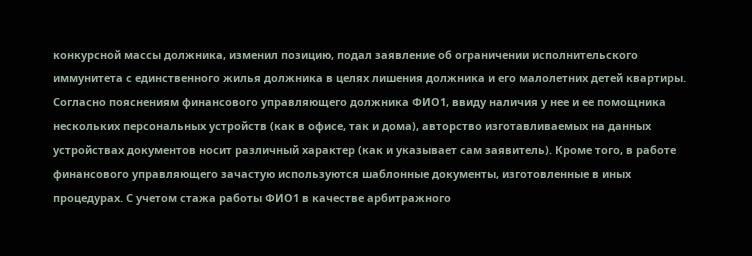конкурсной массы должника, изменил позицию, подал заявление об ограничении исполнительского иммунитета с единственного жилья должника в целях лишения должника и его малолетних детей квартиры.
Согласно пояснениям финансового управляющего должника ФИО1, ввиду наличия у нее и ее помощника нескольких персональных устройств (как в офисе, так и дома), авторство изготавливаемых на данных устройствах документов носит различный характер (как и указывает сам заявитель). Кроме того, в работе финансового управляющего зачастую используются шаблонные документы, изготовленные в иных процедурах. С учетом стажа работы ФИО1 в качестве арбитражного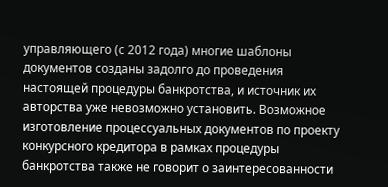управляющего (с 2012 года) многие шаблоны документов созданы задолго до проведения настоящей процедуры банкротства, и источник их авторства уже невозможно установить. Возможное изготовление процессуальных документов по проекту конкурсного кредитора в рамках процедуры банкротства также не говорит о заинтересованности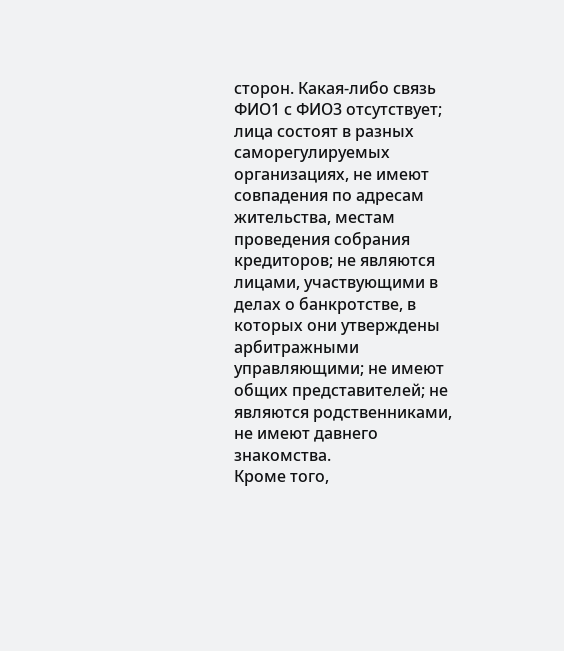сторон. Какая-либо связь ФИО1 с ФИО3 отсутствует; лица состоят в разных саморегулируемых организациях, не имеют совпадения по адресам жительства, местам проведения собрания кредиторов; не являются лицами, участвующими в делах о банкротстве, в которых они утверждены
арбитражными управляющими; не имеют общих представителей; не являются родственниками, не имеют давнего знакомства.
Кроме того,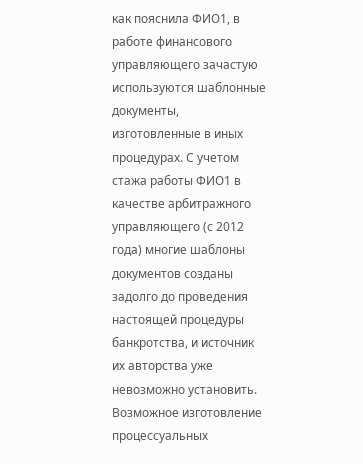как пояснила ФИО1, в работе финансового управляющего зачастую используются шаблонные документы, изготовленные в иных процедурах. С учетом стажа работы ФИО1 в качестве арбитражного управляющего (с 2012 года) многие шаблоны документов созданы задолго до проведения настоящей процедуры банкротства, и источник их авторства уже невозможно установить. Возможное изготовление процессуальных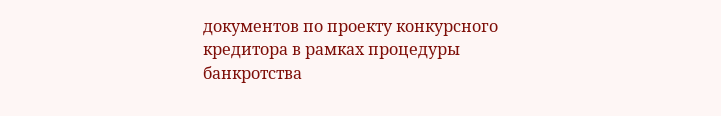документов по проекту конкурсного кредитора в рамках процедуры банкротства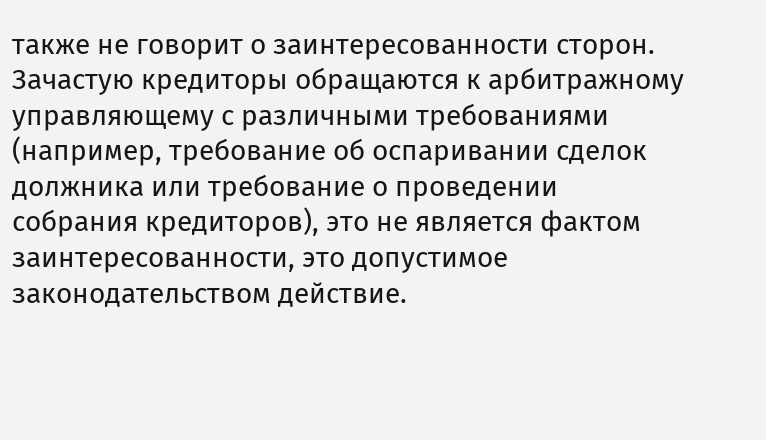также не говорит о заинтересованности сторон. Зачастую кредиторы обращаются к арбитражному управляющему с различными требованиями (например, требование об оспаривании сделок должника или требование о проведении собрания кредиторов), это не является фактом заинтересованности, это допустимое законодательством действие.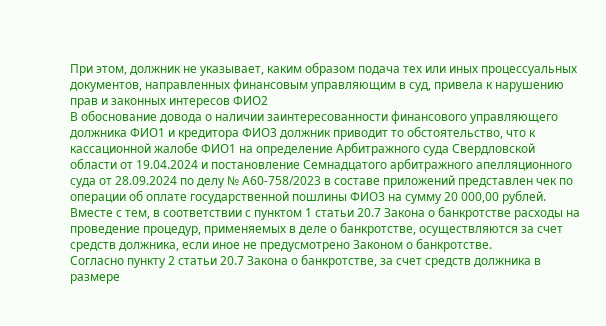При этом, должник не указывает, каким образом подача тех или иных процессуальных документов, направленных финансовым управляющим в суд, привела к нарушению прав и законных интересов ФИО2
В обоснование довода о наличии заинтересованности финансового управляющего должника ФИО1 и кредитора ФИО3 должник приводит то обстоятельство, что к кассационной жалобе ФИО1 на определение Арбитражного суда Свердловской области от 19.04.2024 и постановление Семнадцатого арбитражного апелляционного суда от 28.09.2024 по делу № А60-758/2023 в составе приложений представлен чек по операции об оплате государственной пошлины ФИО3 на сумму 20 000,00 рублей.
Вместе с тем, в соответствии с пунктом 1 статьи 20.7 Закона о банкротстве расходы на проведение процедур, применяемых в деле о банкротстве, осуществляются за счет средств должника, если иное не предусмотрено Законом о банкротстве.
Согласно пункту 2 статьи 20.7 Закона о банкротстве, за счет средств должника в размере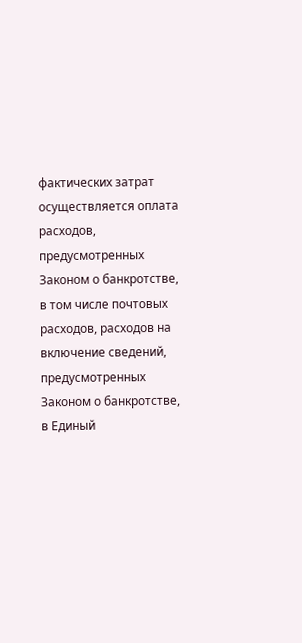фактических затрат осуществляется оплата расходов, предусмотренных Законом о банкротстве, в том числе почтовых расходов, расходов на включение сведений, предусмотренных Законом о банкротстве, в Единый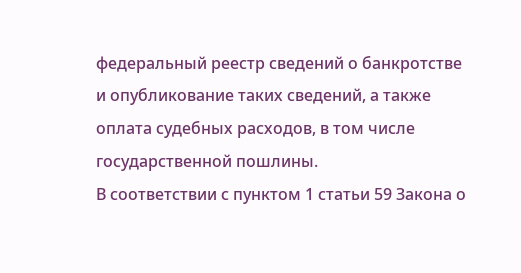федеральный реестр сведений о банкротстве и опубликование таких сведений, а также оплата судебных расходов, в том числе государственной пошлины.
В соответствии с пунктом 1 статьи 59 Закона о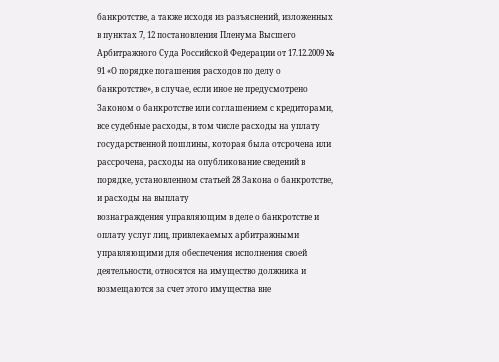банкротстве, а также исходя из разъяснений, изложенных в пунктах 7, 12 постановления Пленума Высшего Арбитражного Суда Российской Федерации от 17.12.2009 № 91 «О порядке погашения расходов по делу о банкротстве», в случае, если иное не предусмотрено Законом о банкротстве или соглашением с кредиторами, все судебные расходы, в том числе расходы на уплату государственной пошлины, которая была отсрочена или рассрочена, расходы на опубликование сведений в порядке, установленном статьей 28 Закона о банкротстве, и расходы на выплату
вознаграждения управляющим в деле о банкротстве и оплату услуг лиц, привлекаемых арбитражными управляющими для обеспечения исполнения своей деятельности, относятся на имущество должника и возмещаются за счет этого имущества вне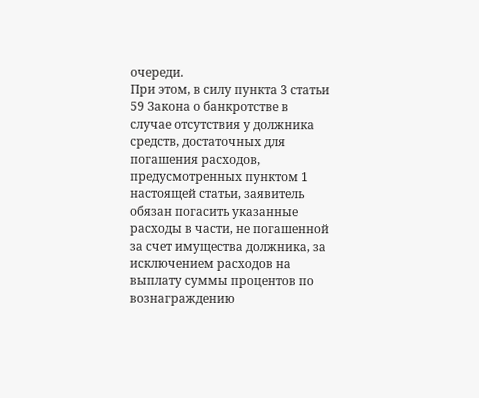очереди.
При этом, в силу пункта 3 статьи 59 Закона о банкротстве в случае отсутствия у должника средств, достаточных для погашения расходов, предусмотренных пунктом 1 настоящей статьи, заявитель обязан погасить указанные расходы в части, не погашенной за счет имущества должника, за исключением расходов на выплату суммы процентов по вознаграждению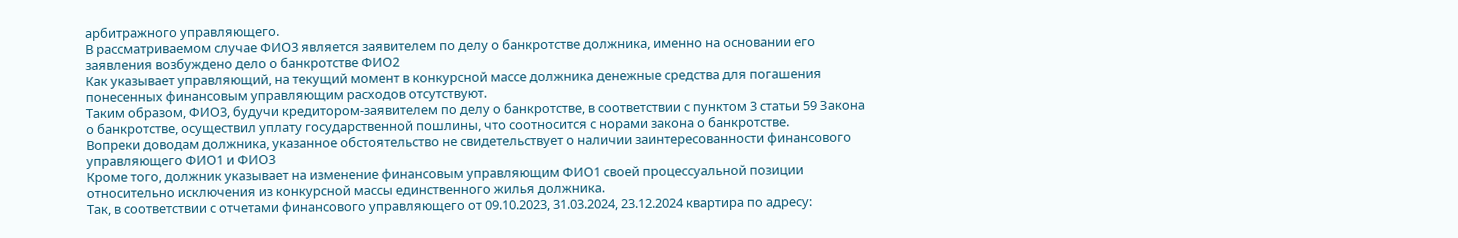арбитражного управляющего.
В рассматриваемом случае ФИО3 является заявителем по делу о банкротстве должника, именно на основании его заявления возбуждено дело о банкротстве ФИО2
Как указывает управляющий, на текущий момент в конкурсной массе должника денежные средства для погашения понесенных финансовым управляющим расходов отсутствуют.
Таким образом, ФИО3, будучи кредитором-заявителем по делу о банкротстве, в соответствии с пунктом 3 статьи 59 Закона о банкротстве, осуществил уплату государственной пошлины, что соотносится с норами закона о банкротстве.
Вопреки доводам должника, указанное обстоятельство не свидетельствует о наличии заинтересованности финансового управляющего ФИО1 и ФИО3
Кроме того, должник указывает на изменение финансовым управляющим ФИО1 своей процессуальной позиции относительно исключения из конкурсной массы единственного жилья должника.
Так, в соответствии с отчетами финансового управляющего от 09.10.2023, 31.03.2024, 23.12.2024 квартира по адресу: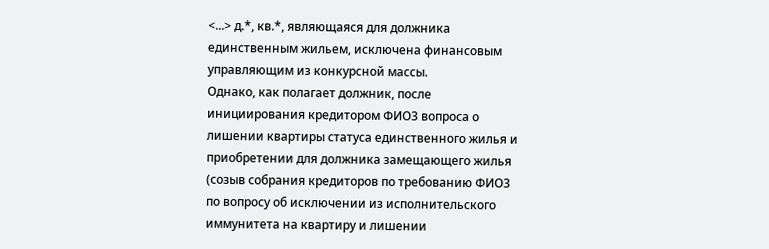<...> д.*, кв.*, являющаяся для должника единственным жильем, исключена финансовым управляющим из конкурсной массы.
Однако, как полагает должник, после инициирования кредитором ФИО3 вопроса о лишении квартиры статуса единственного жилья и приобретении для должника замещающего жилья (созыв собрания кредиторов по требованию ФИО3 по вопросу об исключении из исполнительского иммунитета на квартиру и лишении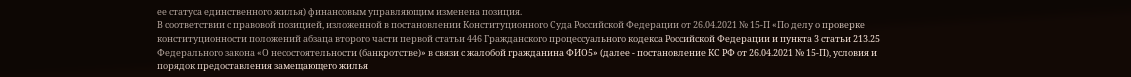ее статуса единственного жилья) финансовым управляющим изменена позиция.
В соответствии с правовой позицией, изложенной в постановлении Конституционного Суда Российской Федерации от 26.04.2021 № 15-П «По делу о проверке конституционности положений абзаца второго части первой статьи 446 Гражданского процессуального кодекса Российской Федерации и пункта 3 статьи 213.25 Федерального закона «О несостоятельности (банкротстве)» в связи с жалобой гражданина ФИО5» (далее - постановление КС РФ от 26.04.2021 № 15-П), условия и порядок предоставления замещающего жилья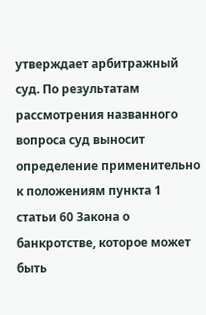утверждает арбитражный суд. По результатам рассмотрения названного вопроса суд выносит определение применительно к положениям пункта 1 статьи 60 Закона о банкротстве, которое может быть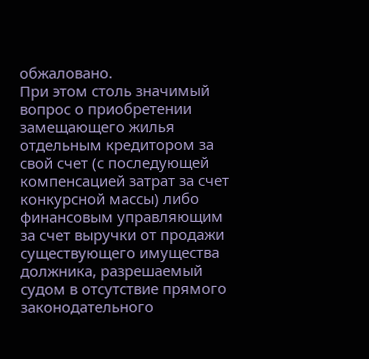обжаловано.
При этом столь значимый вопрос о приобретении замещающего жилья отдельным кредитором за свой счет (с последующей компенсацией затрат за счет конкурсной массы) либо финансовым управляющим за счет выручки от продажи существующего имущества должника, разрешаемый судом в отсутствие прямого законодательного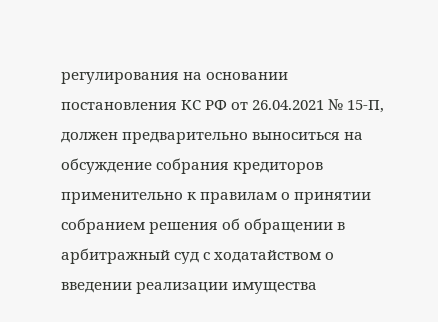регулирования на основании постановления КС РФ от 26.04.2021 № 15-П, должен предварительно выноситься на обсуждение собрания кредиторов применительно к правилам о принятии собранием решения об обращении в арбитражный суд с ходатайством о введении реализации имущества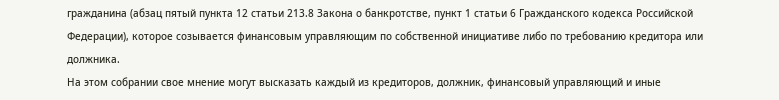гражданина (абзац пятый пункта 12 статьи 213.8 Закона о банкротстве, пункт 1 статьи 6 Гражданского кодекса Российской Федерации), которое созывается финансовым управляющим по собственной инициативе либо по требованию кредитора или должника.
На этом собрании свое мнение могут высказать каждый из кредиторов, должник, финансовый управляющий и иные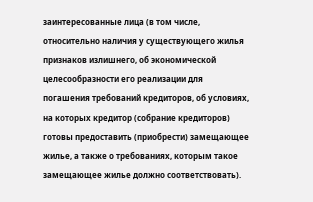заинтересованные лица (в том числе, относительно наличия у существующего жилья признаков излишнего, об экономической целесообразности его реализации для погашения требований кредиторов, об условиях, на которых кредитор (собрание кредиторов) готовы предоставить (приобрести) замещающее жилье, а также о требованиях, которым такое замещающее жилье должно соответствовать).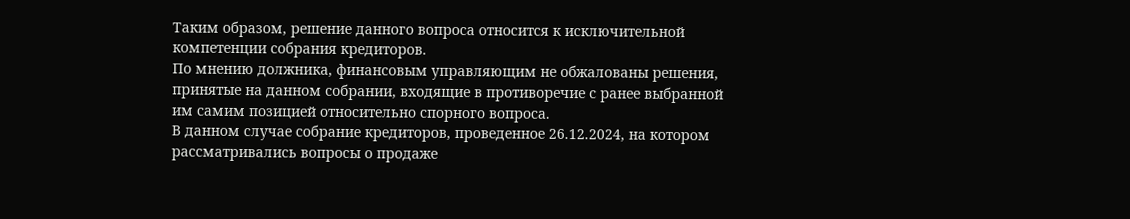Таким образом, решение данного вопроса относится к исключительной компетенции собрания кредиторов.
По мнению должника, финансовым управляющим не обжалованы решения, принятые на данном собрании, входящие в противоречие с ранее выбранной им самим позицией относительно спорного вопроса.
В данном случае собрание кредиторов, проведенное 26.12.2024, на котором рассматривались вопросы о продаже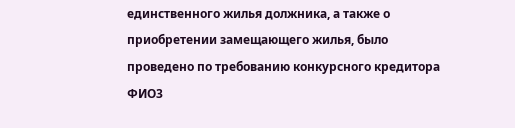единственного жилья должника, а также о приобретении замещающего жилья, было проведено по требованию конкурсного кредитора ФИО3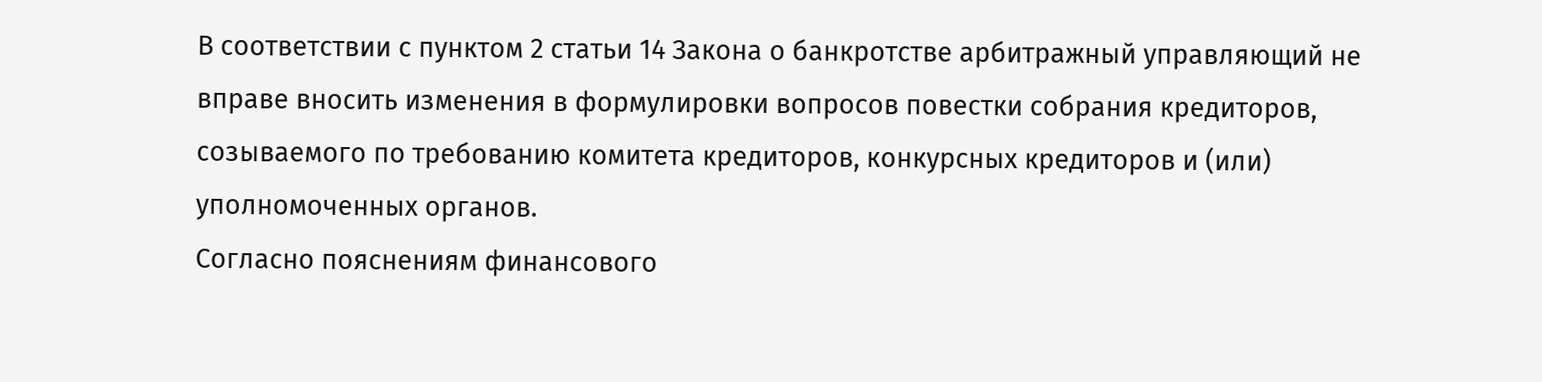В соответствии с пунктом 2 статьи 14 Закона о банкротстве арбитражный управляющий не вправе вносить изменения в формулировки вопросов повестки собрания кредиторов, созываемого по требованию комитета кредиторов, конкурсных кредиторов и (или) уполномоченных органов.
Согласно пояснениям финансового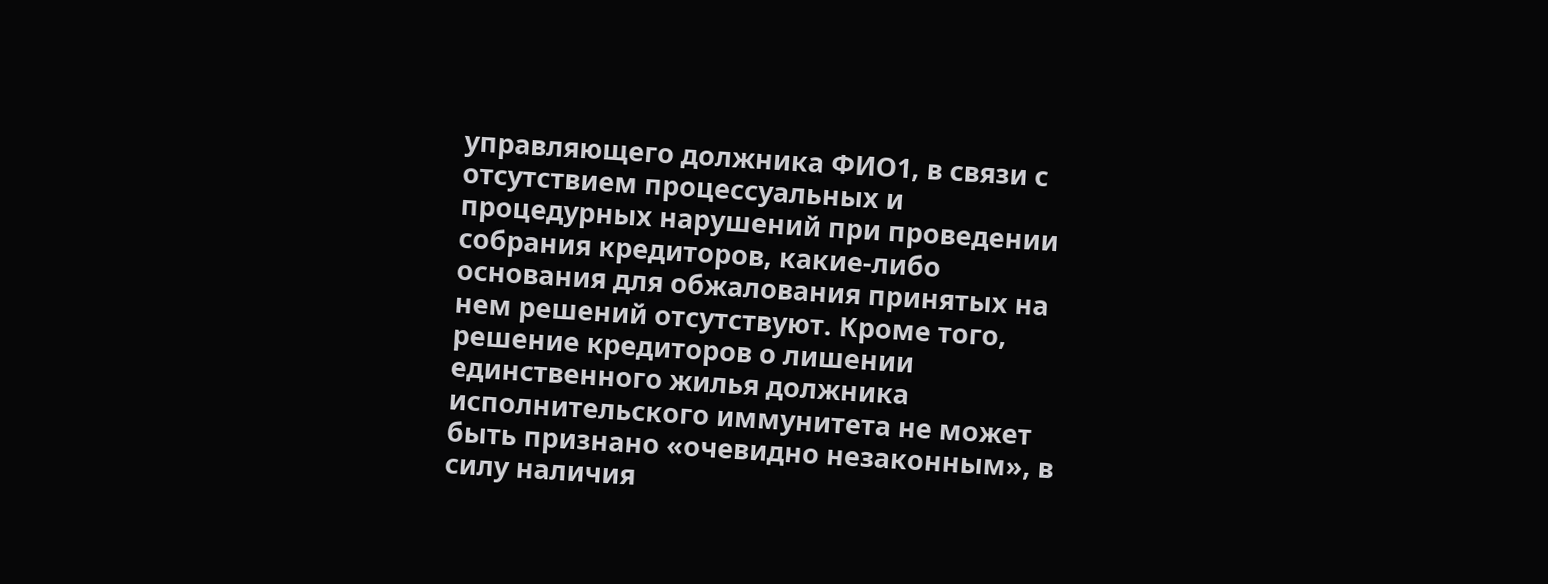управляющего должника ФИО1, в связи с отсутствием процессуальных и процедурных нарушений при проведении собрания кредиторов, какие-либо основания для обжалования принятых на нем решений отсутствуют. Кроме того, решение кредиторов о лишении единственного жилья должника исполнительского иммунитета не может быть признано «очевидно незаконным», в силу наличия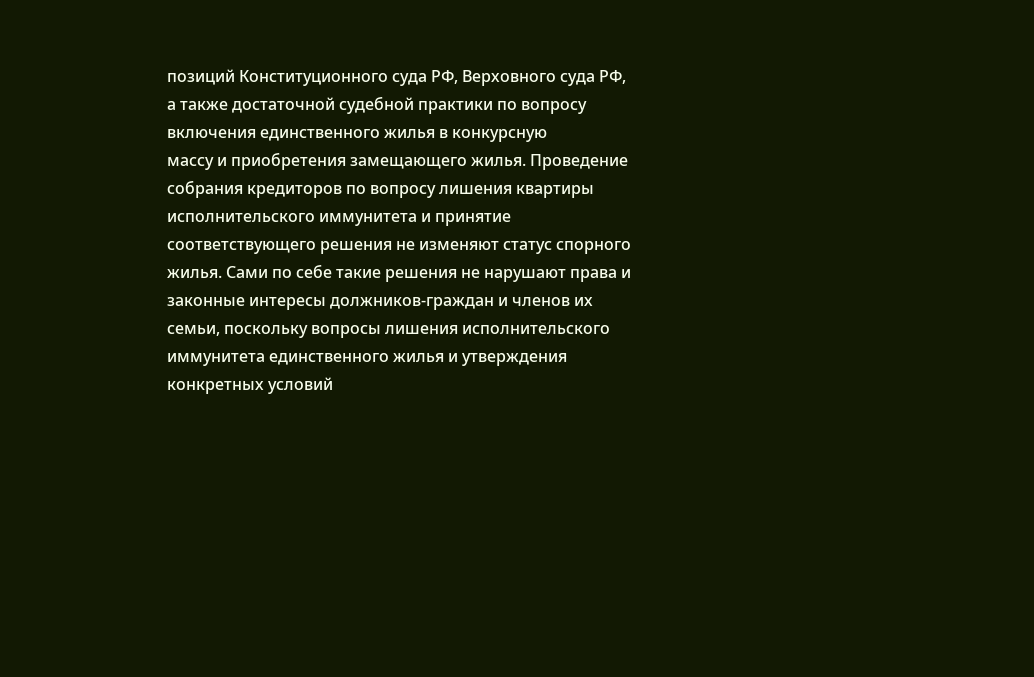позиций Конституционного суда РФ, Верховного суда РФ, а также достаточной судебной практики по вопросу включения единственного жилья в конкурсную
массу и приобретения замещающего жилья. Проведение собрания кредиторов по вопросу лишения квартиры исполнительского иммунитета и принятие соответствующего решения не изменяют статус спорного жилья. Сами по себе такие решения не нарушают права и законные интересы должников-граждан и членов их семьи, поскольку вопросы лишения исполнительского иммунитета единственного жилья и утверждения конкретных условий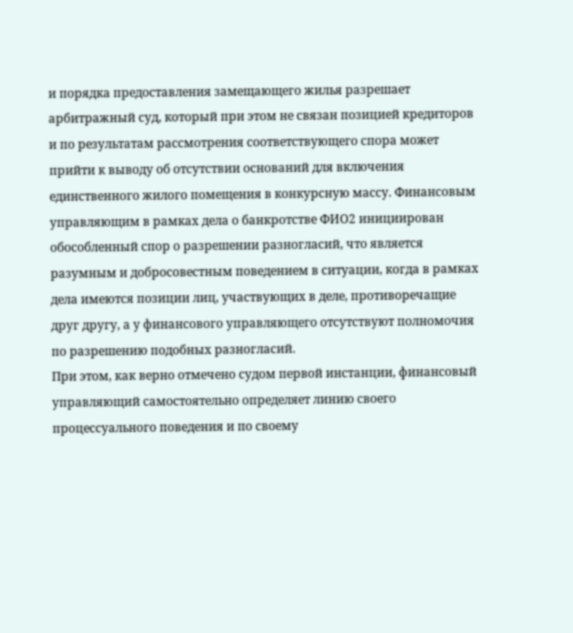и порядка предоставления замещающего жилья разрешает арбитражный суд, который при этом не связан позицией кредиторов и по результатам рассмотрения соответствующего спора может прийти к выводу об отсутствии оснований для включения единственного жилого помещения в конкурсную массу. Финансовым управляющим в рамках дела о банкротстве ФИО2 инициирован обособленный спор о разрешении разногласий, что является разумным и добросовестным поведением в ситуации, когда в рамках дела имеются позиции лиц, участвующих в деле, противоречащие друг другу, а у финансового управляющего отсутствуют полномочия по разрешению подобных разногласий.
При этом, как верно отмечено судом первой инстанции, финансовый управляющий самостоятельно определяет линию своего процессуального поведения и по своему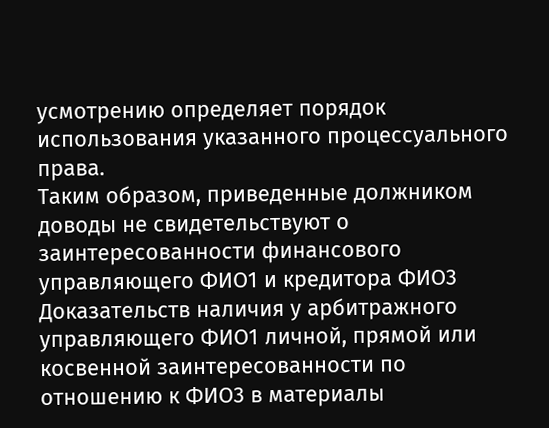усмотрению определяет порядок использования указанного процессуального права.
Таким образом, приведенные должником доводы не свидетельствуют о заинтересованности финансового управляющего ФИО1 и кредитора ФИО3
Доказательств наличия у арбитражного управляющего ФИО1 личной, прямой или косвенной заинтересованности по отношению к ФИО3 в материалы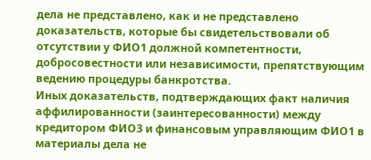дела не представлено, как и не представлено доказательств, которые бы свидетельствовали об отсутствии у ФИО1 должной компетентности, добросовестности или независимости, препятствующим ведению процедуры банкротства.
Иных доказательств, подтверждающих факт наличия аффилированности (заинтересованности) между кредитором ФИО3 и финансовым управляющим ФИО1 в материалы дела не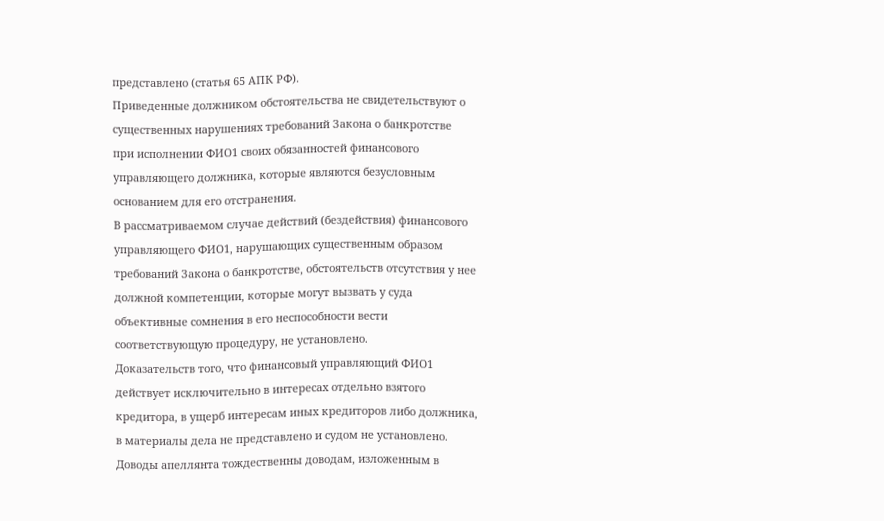представлено (статья 65 АПК РФ).
Приведенные должником обстоятельства не свидетельствуют о существенных нарушениях требований Закона о банкротстве при исполнении ФИО1 своих обязанностей финансового управляющего должника, которые являются безусловным основанием для его отстранения.
В рассматриваемом случае действий (бездействия) финансового управляющего ФИО1, нарушающих существенным образом требований Закона о банкротстве, обстоятельств отсутствия у нее должной компетенции, которые могут вызвать у суда объективные сомнения в его неспособности вести соответствующую процедуру, не установлено.
Доказательств того, что финансовый управляющий ФИО1 действует исключительно в интересах отдельно взятого кредитора, в ущерб интересам иных кредиторов либо должника, в материалы дела не представлено и судом не установлено.
Доводы апеллянта тождественны доводам, изложенным в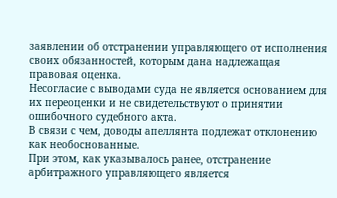заявлении об отстранении управляющего от исполнения своих обязанностей, которым дана надлежащая правовая оценка.
Несогласие с выводами суда не является основанием для их переоценки и не свидетельствуют о принятии ошибочного судебного акта.
В связи с чем, доводы апеллянта подлежат отклонению как необоснованные.
При этом, как указывалось ранее, отстранение арбитражного управляющего является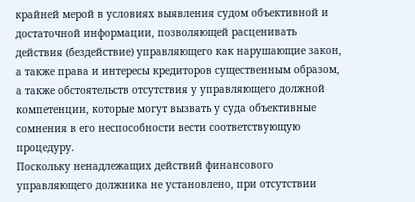крайней мерой в условиях выявления судом объективной и достаточной информации, позволяющей расценивать действия (бездействие) управляющего как нарушающие закон, а также права и интересы кредиторов существенным образом, а также обстоятельств отсутствия у управляющего должной компетенции, которые могут вызвать у суда объективные сомнения в его неспособности вести соответствующую процедуру.
Поскольку ненадлежащих действий финансового управляющего должника не установлено, при отсутствии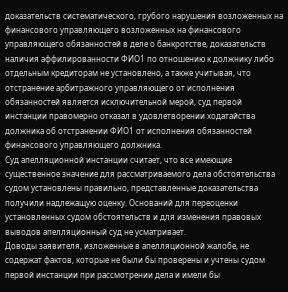доказательств систематического, грубого нарушения возложенных на финансового управляющего возложенных на финансового управляющего обязанностей в деле о банкротстве, доказательств наличия аффилированности ФИО1 по отношению к должнику либо отдельным кредиторам не установлено, а также учитывая, что отстранение арбитражного управляющего от исполнения обязанностей является исключительной мерой, суд первой инстанции правомерно отказал в удовлетворении ходатайства должника об отстранении ФИО1 от исполнения обязанностей финансового управляющего должника.
Суд апелляционной инстанции считает, что все имеющие существенное значение для рассматриваемого дела обстоятельства судом установлены правильно, представленные доказательства получили надлежащую оценку. Оснований для переоценки установленных судом обстоятельств и для изменения правовых выводов апелляционный суд не усматривает.
Доводы заявителя, изложенные в апелляционной жалобе, не содержат фактов, которые не были бы проверены и учтены судом первой инстанции при рассмотрении дела и имели бы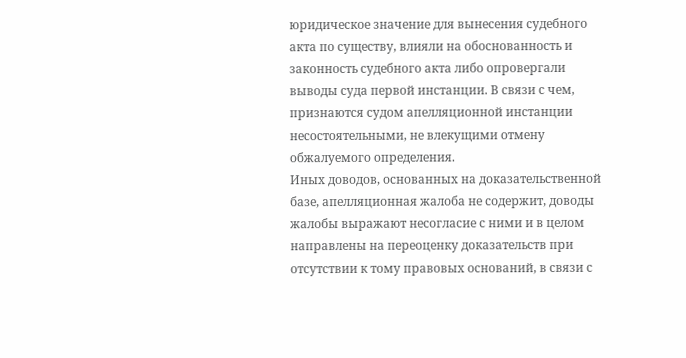юридическое значение для вынесения судебного акта по существу, влияли на обоснованность и законность судебного акта либо опровергали выводы суда первой инстанции. В связи с чем, признаются судом апелляционной инстанции несостоятельными, не влекущими отмену обжалуемого определения.
Иных доводов, основанных на доказательственной базе, апелляционная жалоба не содержит, доводы жалобы выражают несогласие с ними и в целом
направлены на переоценку доказательств при отсутствии к тому правовых оснований, в связи с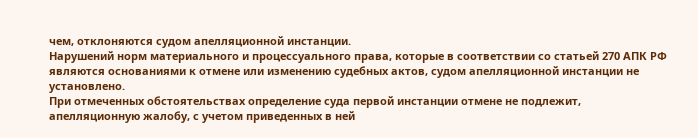чем, отклоняются судом апелляционной инстанции.
Нарушений норм материального и процессуального права, которые в соответствии со статьей 270 АПК РФ являются основаниями к отмене или изменению судебных актов, судом апелляционной инстанции не установлено.
При отмеченных обстоятельствах определение суда первой инстанции отмене не подлежит, апелляционную жалобу, с учетом приведенных в ней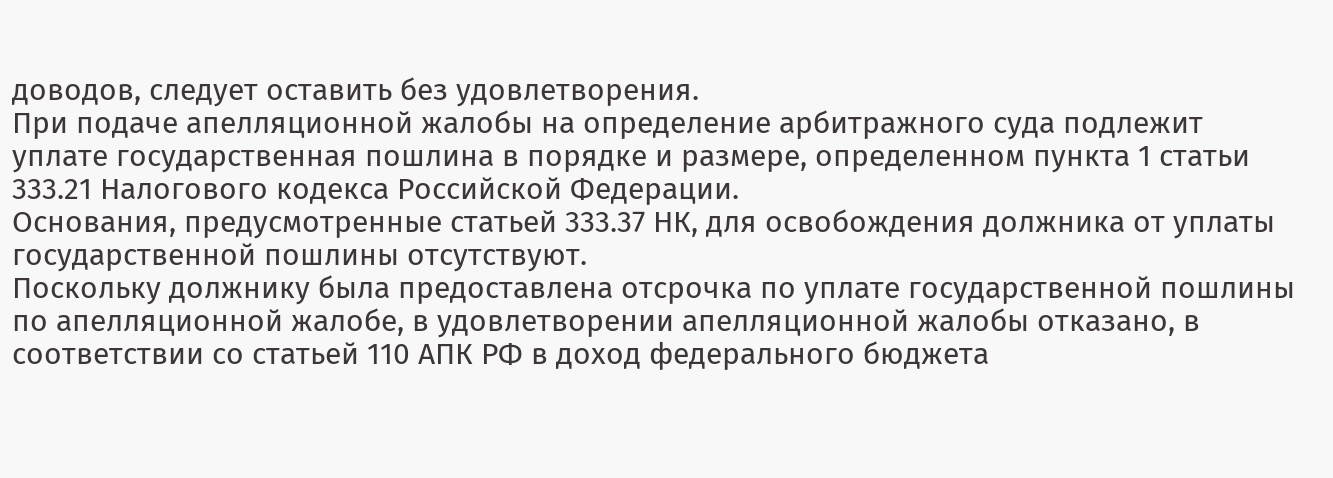доводов, следует оставить без удовлетворения.
При подаче апелляционной жалобы на определение арбитражного суда подлежит уплате государственная пошлина в порядке и размере, определенном пункта 1 статьи 333.21 Налогового кодекса Российской Федерации.
Основания, предусмотренные статьей 333.37 НК, для освобождения должника от уплаты государственной пошлины отсутствуют.
Поскольку должнику была предоставлена отсрочка по уплате государственной пошлины по апелляционной жалобе, в удовлетворении апелляционной жалобы отказано, в соответствии со статьей 110 АПК РФ в доход федерального бюджета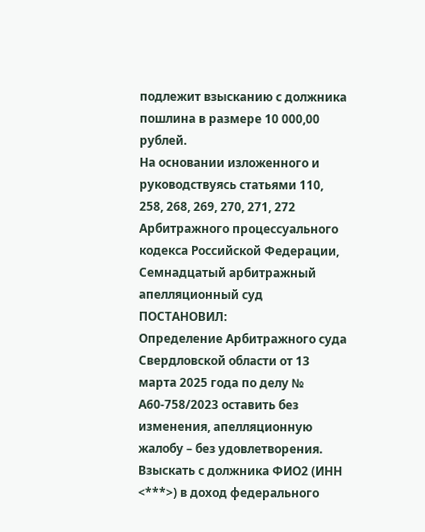подлежит взысканию с должника пошлина в размере 10 000,00 рублей.
На основании изложенного и руководствуясь статьями 110, 258, 268, 269, 270, 271, 272 Арбитражного процессуального кодекса Российской Федерации, Семнадцатый арбитражный апелляционный суд
ПОСТАНОВИЛ:
Определение Арбитражного суда Свердловской области от 13 марта 2025 года по делу № А60-758/2023 оставить без изменения, апелляционную жалобу – без удовлетворения.
Взыскать с должника ФИО2 (ИНН <***>) в доход федерального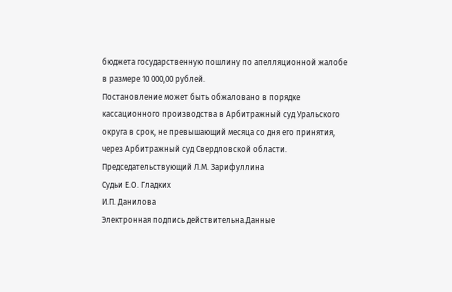бюджета государственную пошлину по апелляционной жалобе в размере 10 000,00 рублей.
Постановление может быть обжаловано в порядке кассационного производства в Арбитражный суд Уральского округа в срок, не превышающий месяца со дня его принятия, через Арбитражный суд Свердловской области.
Председательствующий Л.М. Зарифуллина
Судьи Е.О. Гладких
И.П. Данилова
Электронная подпись действительна.Данные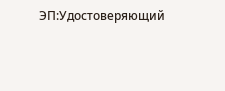ЭП:Удостоверяющий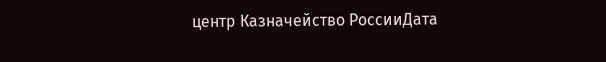центр Казначейство РоссииДата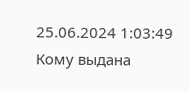25.06.2024 1:03:49
Кому выдана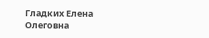Гладких Елена Олеговна